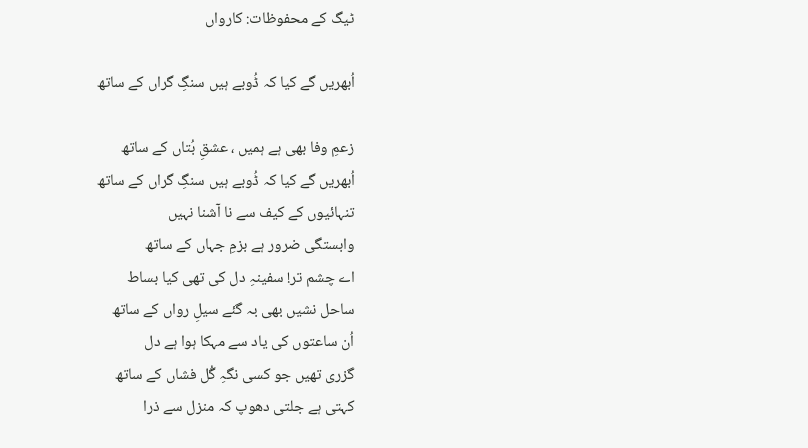ٹیگ کے محفوظات: کارواں

اُبھریں گے کیا کہ ڈُوبے ہیں سنگِ گراں کے ساتھ

زعمِ وفا بھی ہے ہمیں ، عشقِ بُتاں کے ساتھ
اُبھریں گے کیا کہ ڈُوبے ہیں سنگِ گراں کے ساتھ
تنہائیوں کے کیف سے نا آشنا نہیں
وابستگی ضرور ہے بزمِ جہاں کے ساتھ
اے چشم تر! سفینہِ دل کی تھی کیا بساط
ساحل نشیں بھی بہ گئے سیلِ رواں کے ساتھ
اُن ساعتوں کی یاد سے مہکا ہوا ہے دل
گزری تھیں جو کسی نگہِ گُل فشاں کے ساتھ
کہتی ہے جلتی دھوپ کہ منزل سے ذرا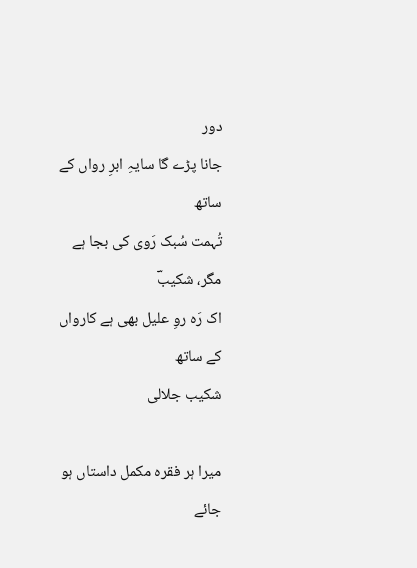دور
جانا پڑے گا سایہِ ابرِ رواں کے ساتھ
تُہمت سُبک رَوی کی بجا ہے مگر، شکیبؔ
اک رَہ روِ علیل بھی ہے کارواں کے ساتھ
شکیب جلالی

میرا ہر فقرہ مکمل داستاں ہو جائے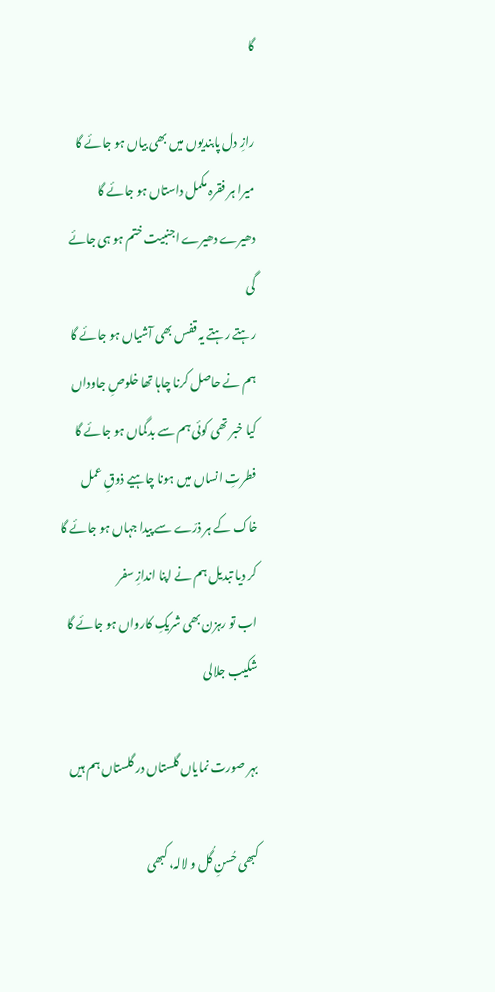گا

رازِ دل پابندیوں میں بھی بیاں ہو جائے گا
میرا ہر فقرہ مکمل داستاں ہو جائے گا
دھیرے دھیرے اجنبیت ختم ہو ہی جائے گی
رہتے رہتے یہ قفس بھی آشیاں ہو جائے گا
ہم نے حاصل کرنا چاہا تھا خلوصِ جاوداں
کیا خبر تھی کوئی ہم سے بدگماں ہو جائے گا
فطرتِ انساں میں ہونا چاہیے ذوقِ عمل
خاک کے ہر ذرّے سے پیدا جہاں ہو جائے گا
کر دیا تبدیل ہم نے اپنا اندازِ سفر
اب تو رہزن بھی شریکِ کارواں ہو جائے گا
شکیب جلالی

بہر صورت نمایاں گلستاں در گلستاں ہم ہیں

کبھی حُسنِ گُل و لالہ، کبھی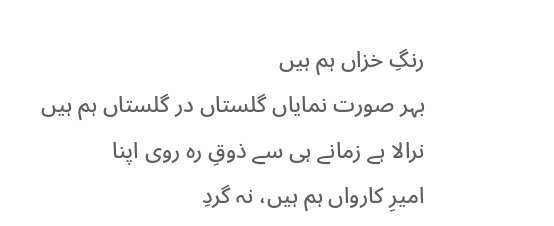رنگِ خزاں ہم ہیں
بہر صورت نمایاں گلستاں در گلستاں ہم ہیں
نرالا ہے زمانے ہی سے ذوقِ رہ روی اپنا
امیرِ کارواں ہم ہیں، نہ گردِ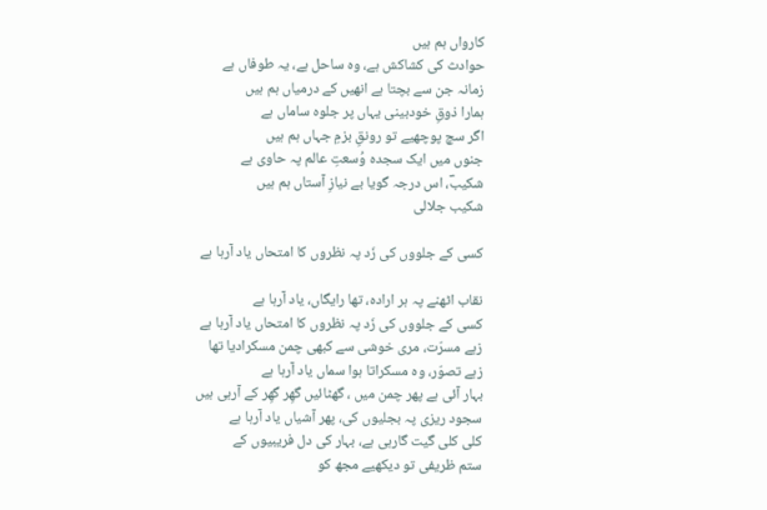کارواں ہم ہیں
حوادث کی کشاکش ہے، وہ ساحل ہے، یہ طوفاں ہے
زمانہ جن سے بچتا ہے انھیں کے درمیاں ہم ہیں
ہمارا ذوقِ خودبینی یہاں پر جلوہ ساماں ہے
اگر سچ پوچھیے تو رونقِ بزمِ جہاں ہم ہیں
جنوں میں ایک سجدہ وُسعتِ عالم پہ حاوی ہے
شکیبؔ، اس درجہ گویا بے نیازِ آستاں ہم ہیں
شکیب جلالی

کسی کے جلووں کی زَد پہ نظروں کا امتحاں یاد آرہا ہے

نقاب اٹھنے پہ ہر ارادہ، تھا رایگاں، یاد آرہا ہے
کسی کے جلووں کی زَد پہ نظروں کا امتحاں یاد آرہا ہے
زہے مسرّت، مری خوشی سے کبھی چمن مسکرادیا تھا
زہے تصوّر، وہ مسکراتا ہوا سماں یاد آرہا ہے
بہار آئی ہے پھر چمن میں ، گھٹائیں گھِر گھِر کے آرہی ہیں
سجود ریزی پہ بجلیوں کی، پھر آشیاں یاد آرہا ہے
کلی کلی گیت گارہی ہے، بہار کی دل فریبیوں کے
ستم ظریفی تو دیکھیے مجھ کو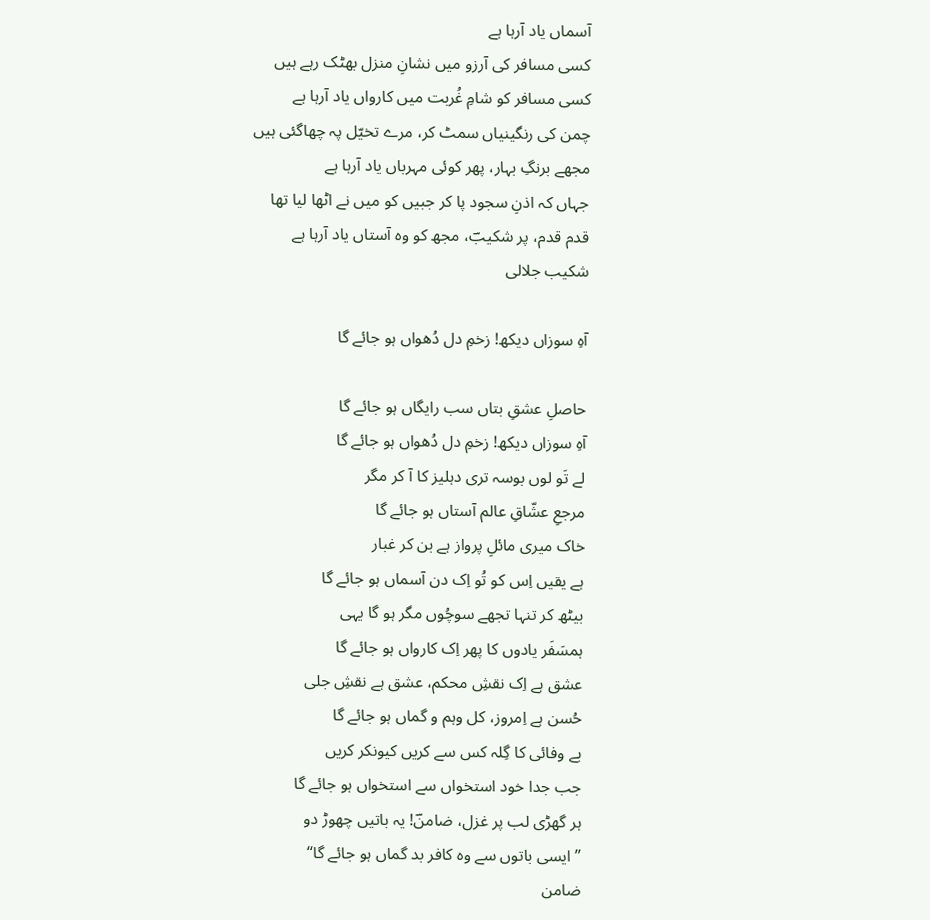آسماں یاد آرہا ہے
کسی مسافر کی آرزو میں نشانِ منزل بھٹک رہے ہیں
کسی مسافر کو شامِ غُربت میں کارواں یاد آرہا ہے
چمن کی رنگینیاں سمٹ کر، مرے تخیّل پہ چھاگئی ہیں
مجھے برنگِ بہار، پھر کوئی مہرباں یاد آرہا ہے
جہاں کہ اذنِ سجود پا کر جبیں کو میں نے اٹھا لیا تھا
قدم قدم، پر شکیبؔ، مجھ کو وہ آستاں یاد آرہا ہے
شکیب جلالی

آہِ سوزاں دیکھ! زخمِ دل دُھواں ہو جائے گا

حاصلِ عشقِ بتاں سب رایگاں ہو جائے گا
آہِ سوزاں دیکھ! زخمِ دل دُھواں ہو جائے گا
لے تَو لوں بوسہ تری دہلیز کا آ کر مگر
مرجعِ عشّاقِ عالم آستاں ہو جائے گا
خاک میری مائلِ پرواز ہے بن کر غبار
ہے یقیں اِس کو تُو اِک دن آسماں ہو جائے گا
بیٹھ کر تنہا تجھے سوچُوں مگر ہو گا یہی
ہمسَفَر یادوں کا پھر اِک کارواں ہو جائے گا
عشق ہے اِک نقشِ محکم، عشق ہے نقشِ جلی
حُسن ہے اِمروز، کل وہم و گماں ہو جائے گا
بے وفائی کا گِلہ کس سے کریں کیونکر کریں
جب جدا خود استخواں سے استخواں ہو جائے گا
ہر گھڑی لب پر غزل، ضامنؔ! یہ باتیں چھوڑ دو
’’ایسی باتوں سے وہ کافر بد گماں ہو جائے گا‘‘
ضامن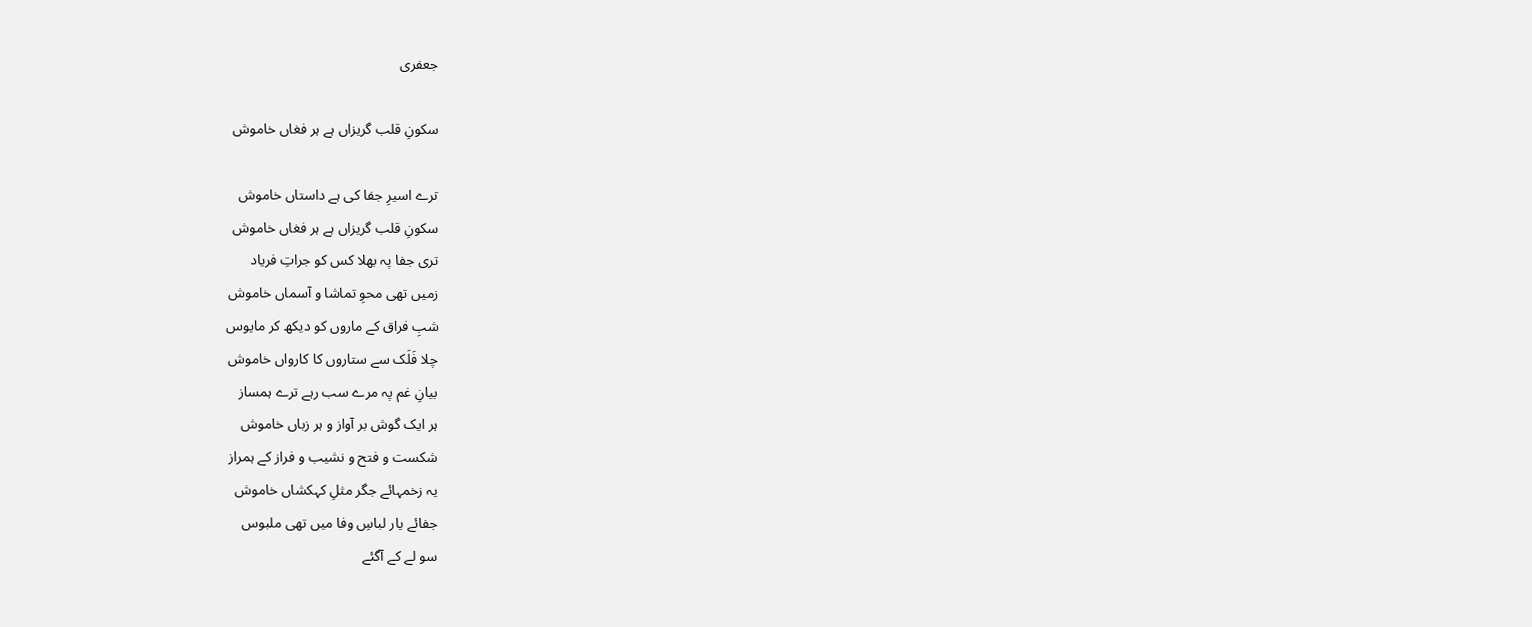جعفری

سکونِ قلب گریزاں ہے ہر فغاں خاموش

ترے اسیرِ جفا کی ہے داستاں خاموش
سکونِ قلب گریزاں ہے ہر فغاں خاموش
تری جفا پہ بھلا کس کو جراتِ فریاد
زمیں تھی محوِ تماشا و آسماں خاموش
شبِ فراق کے ماروں کو دیکھ کر مایوس
چلا فَلَک سے ستاروں کا کارواں خاموش
بیانِ غم پہ مرے سب رہے ترے ہمساز
ہر ایک گوش بر آواز و ہر زباں خاموش
شکست و فتح و نشیب و فراز کے ہمراز
یہ زخمہائے جگر مثلِ کہکشاں خاموش
جفائے یار لباسِ وفا میں تھی ملبوس
سو لے کے آگئے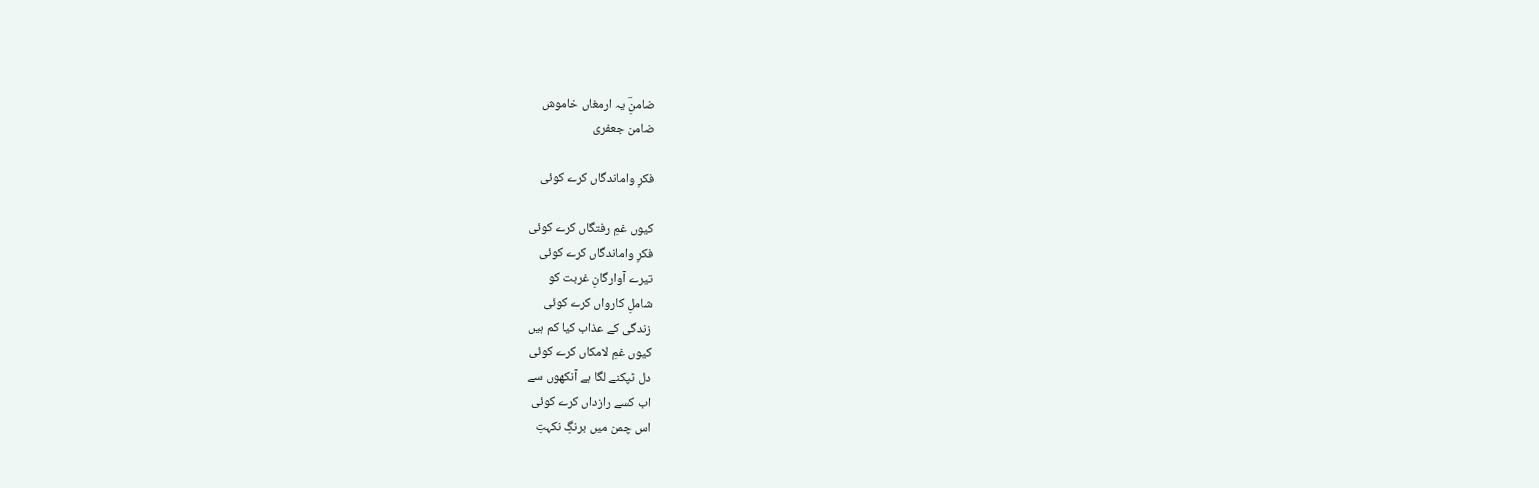ضامنِؔ یہ ارمغاں خاموش
ضامن جعفری

فکرِ واماندگاں کرے کوئی

کیوں غمِ رفتگاں کرے کوئی
فکرِ واماندگاں کرے کوئی
تیرے آوارگانِ غربت کو
شاملِ کارواں کرے کوئی
زندگی کے عذاب کیا کم ہیں
کیوں غمِ لامکاں کرے کوئی
دل ٹپکنے لگا ہے آنکھوں سے
اب کسے رازداں کرے کوئی
اس چمن میں برنگِ نکہتِ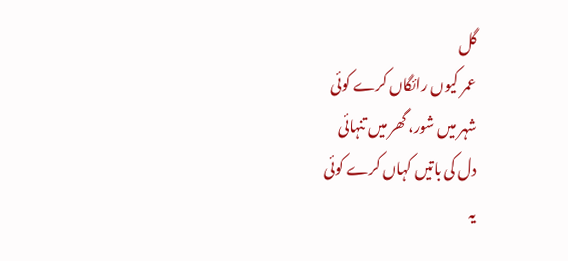گل
عمر کیوں رائگاں کرے کوئی
شہر میں شور، گھر میں تنہائی
دل کی باتیں کہاں کرے کوئی
یہ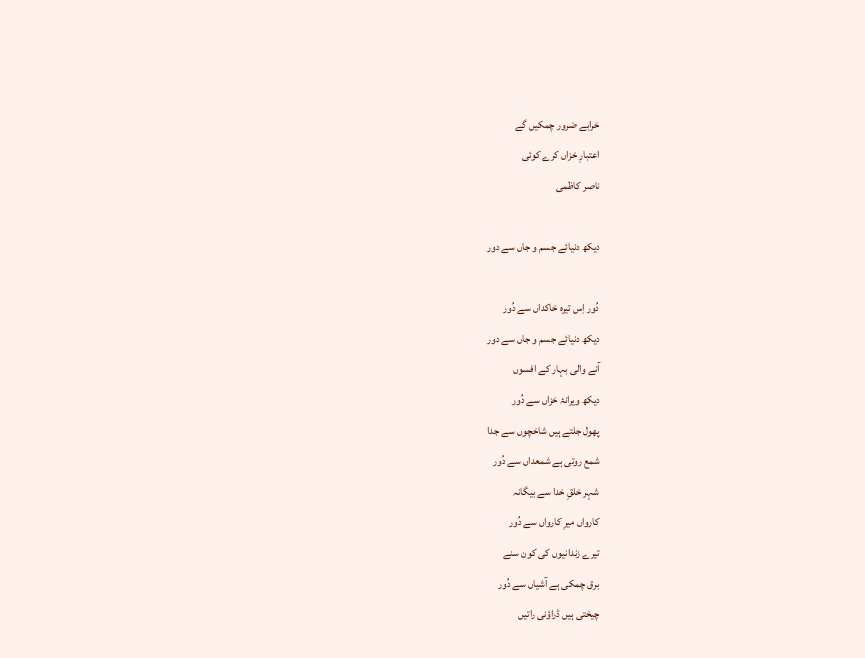خرابے ضرور چمکیں گے
اعتبارِ خزاں کرے کوئی
ناصر کاظمی

دیکھ دنیائے جسم و جاں سے دور

دُور اِس تیرہ خاکداں سے دُور
دیکھ دنیائے جسم و جاں سے دور
آنے والی بہار کے افسوں
دیکھ ویرانۂ خزاں سے دُور
پھول جلتے ہیں شاخچوں سے جدا
شمع روتی ہے شمعداں سے دُور
شہر خلقِ خدا سے بیگانہ
کارواں میرِ کارواں سے دُور
تیرے زندانیوں کی کون سنے
برق چمکی ہے آشیاں سے دُور
چیختی ہیں ڈراؤنی راتیں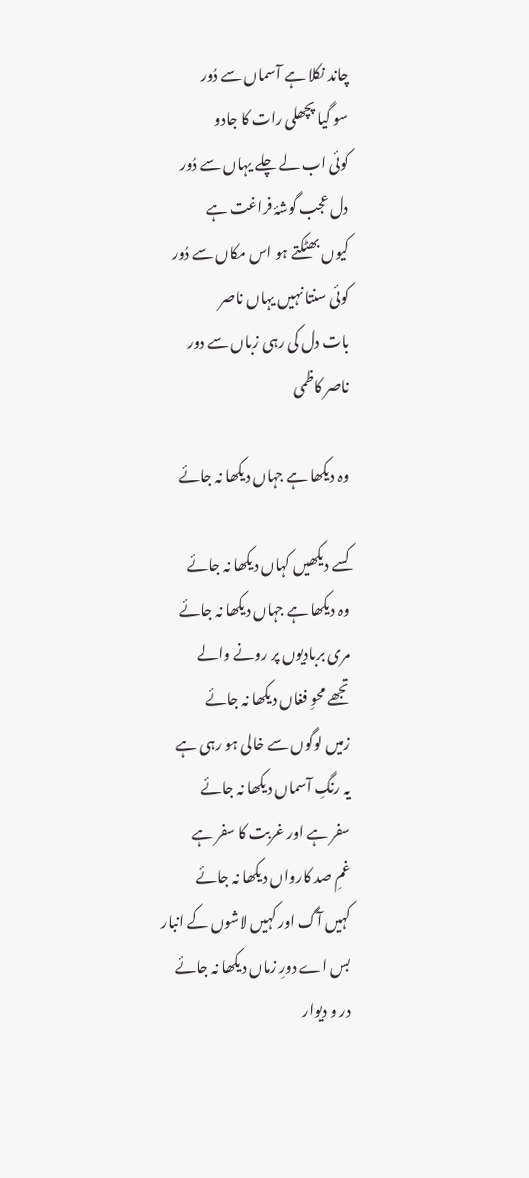چاند نکلا ہے آسماں سے دُور
سو گیا پچھلی رات کا جادو
کوئی اب لے چلے یہاں سے دُور
دل عجب گوشۂ فراغت ہے
کیوں بھٹکتے ہو اس مکاں سے دُور
کوئی سنتا نہیں یہاں ناصر
بات دل کی رہی زباں سے دور
ناصر کاظمی

وہ دیکھا ہے جہاں دیکھا نہ جائے

کسے دیکھیں کہاں دیکھا نہ جائے
وہ دیکھا ہے جہاں دیکھا نہ جائے
مری بربادیوں پر رونے والے
تجھے محوِ فغاں دیکھا نہ جائے
زمیں لوگوں سے خالی ہو رہی ہے
یہ رنگِ آسماں دیکھا نہ جائے
سفر ہے اور غربت کا سفر ہے
غمِ صد کارواں دیکھا نہ جائے
کہیں آگ اور کہیں لاشوں کے انبار
بس اے دورِ زماں دیکھا نہ جائے
در و دیوار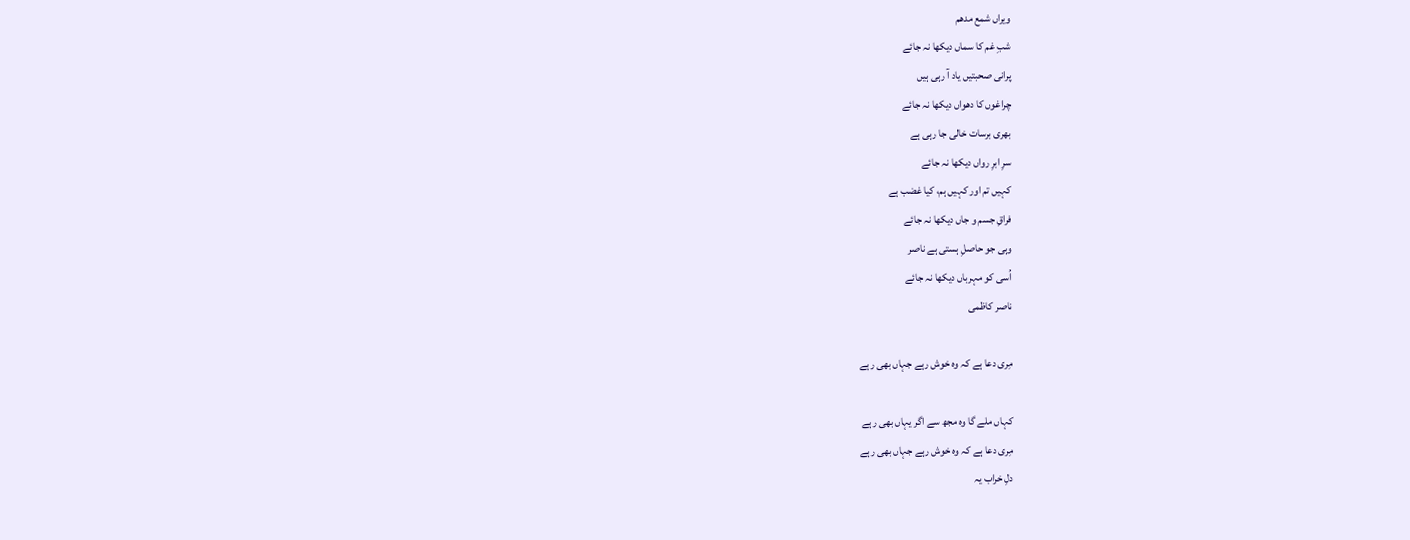ویراں شمع مدھم
شبِ غم کا سماں دیکھا نہ جائے
پرانی صحبتیں یاد آ رہی ہیں
چراغوں کا دھواں دیکھا نہ جائے
بھری برسات خالی جا رہی ہے
سرِ ابرِ رواں دیکھا نہ جائے
کہیں تم اور کہیں ہم، کیا غضب ہے
فراقِ جسم و جاں دیکھا نہ جائے
وہی جو حاصلِ ہستی ہے ناصر
اُسی کو مہرباں دیکھا نہ جائے
ناصر کاظمی

مِری دعا ہے کہ وہ خوش رہے جہاں بھی رہے

کہاں ملے گا وہ مجھ سے اگر یہاں بھی رہے
مِری دعا ہے کہ وہ خوش رہے جہاں بھی رہے
دلِ خراب یہ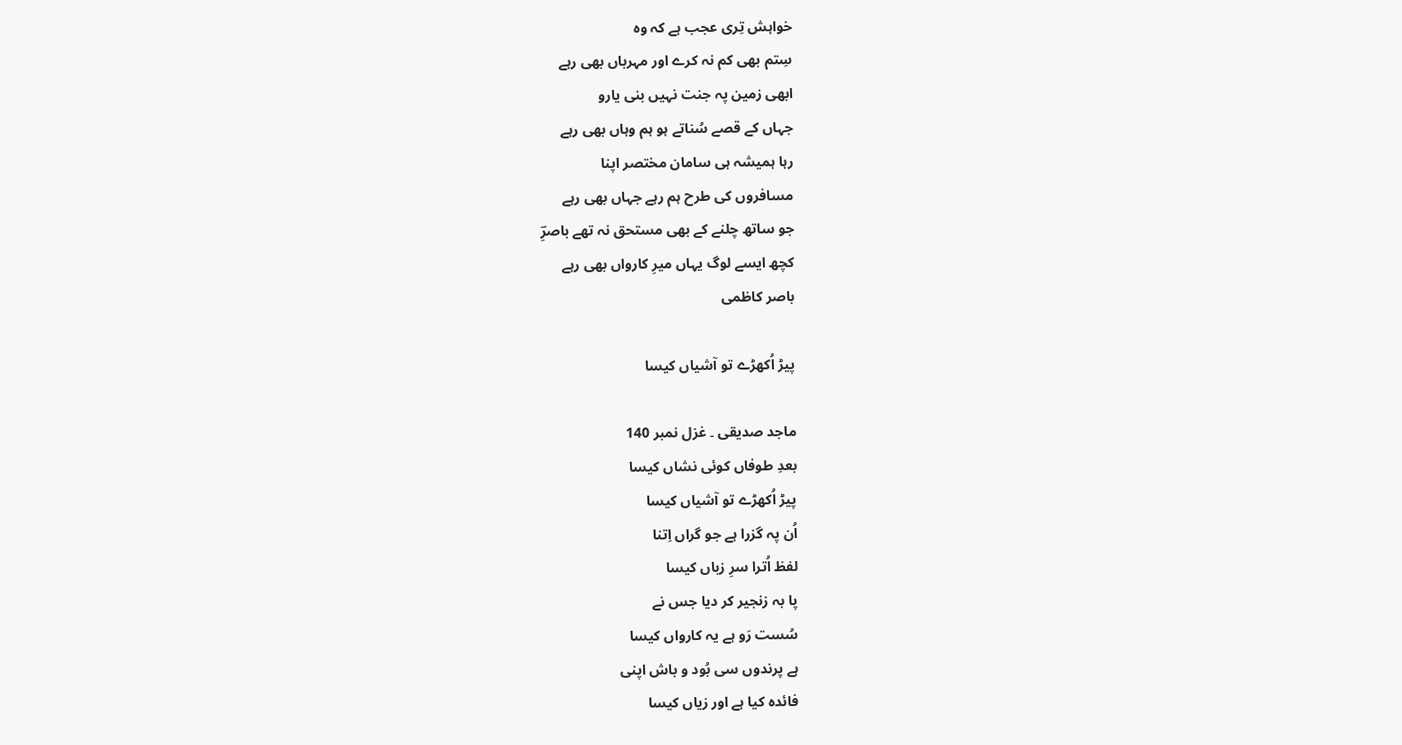خواہش تِری عجب ہے کہ وہ
سِتم بھی کم نہ کرے اور مہرباں بھی رہے
ابھی زمین پہ جنت نہیں بنی یارو
جہاں کے قصے سُناتے ہو ہم وہاں بھی رہے
رہا ہمیشہ ہی سامان مختصر اپنا
مسافروں کی طرح ہم رہے جہاں بھی رہے
جو ساتھ چلنے کے بھی مستحق نہ تھے باصرِؔ
کچھ ایسے لوگ یہاں میرِ کارواں بھی رہے
باصر کاظمی

پیڑ اُکھڑے تو آشیاں کیسا

ماجد صدیقی ۔ غزل نمبر 140
بعدِ طوفاں کوئی نشاں کیسا
پیڑ اُکھڑے تو آشیاں کیسا
اُن پہ گزرا ہے جو گراں اِتنا
لفظ اُترا سرِ زباں کیسا
پا بہ زنجیر کر دیا جس نے
سُست رَو ہے یہ کارواں کیسا
ہے پرندوں سی بُود و باش اپنی
فائدہ کیا ہے اور زیاں کیسا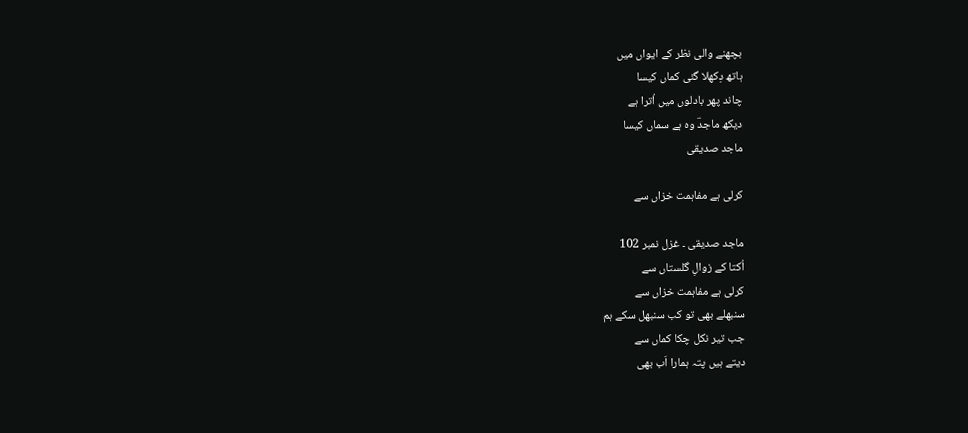بچھنے والی نظر کے ایواں میں
ہاتھ دِکھلا گئی کماں کیسا
چاند پھر بادلوں میں اُترا ہے
دیکھ ماجدؔ وہ ہے سماں کیسا
ماجد صدیقی

کرلی ہے مفاہمت خزاں سے

ماجد صدیقی ۔ غزل نمبر 102
اُکتا کے زوالِ گلستاں سے
کرلی ہے مفاہمت خزاں سے
سنبھلے بھی تو کب سنبھل سکے ہم
جب تیر نکل چکا کماں سے
دیتے ہیں پتہ ہمارا اَب بھی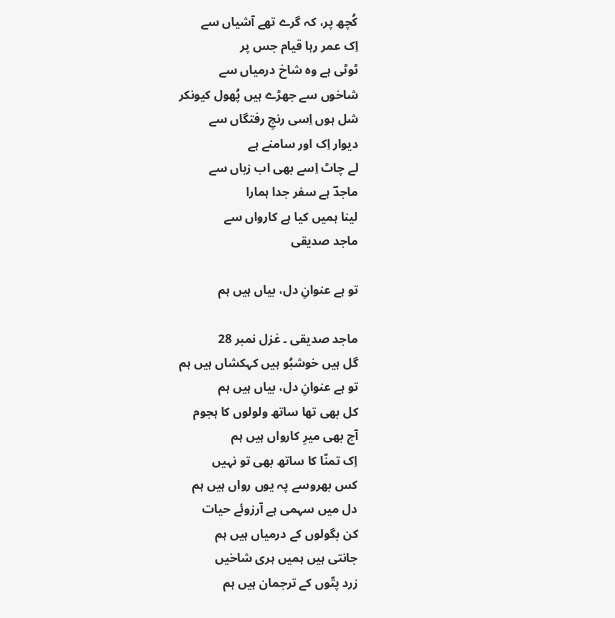کُچھ پر، کہ گرے تھے آشیاں سے
اِک عمر رہا قیام جس پر
ٹوٹی ہے وہ شاخ درمیاں سے
شاخوں سے جھڑے ہیں پُھول کیونکر
شل ہوں اِسی رنجِ رفتگاں سے
دیوار اِک اور سامنے ہے
لے چاٹ اِسے بھی اب زباں سے
ماجدؔ ہے سفر جدا ہمارا
لینا ہمیں کیا ہے کارواں سے
ماجد صدیقی

تو ہے عنوانِ دل، بیاں ہیں ہم

ماجد صدیقی ۔ غزل نمبر 28
گل ہیں خوشبُو ہیں کہکشاں ہیں ہم
تو ہے عنوانِ دل، بیاں ہیں ہم
کل بھی تھا ساتھ ولولوں کا ہجوم
آج بھی میرِ کارواں ہیں ہم
اِک تمنّا کا ساتھ بھی تو نہیں
کس بھروسے پہ یوں رواں ہیں ہم
دل میں سہمی ہے آرزوئے حیات
کن بگولوں کے درمیاں ہیں ہم
جانتی ہیں ہمیں ہری شاخیں
زرد پتّوں کے ترجمان ہیں ہم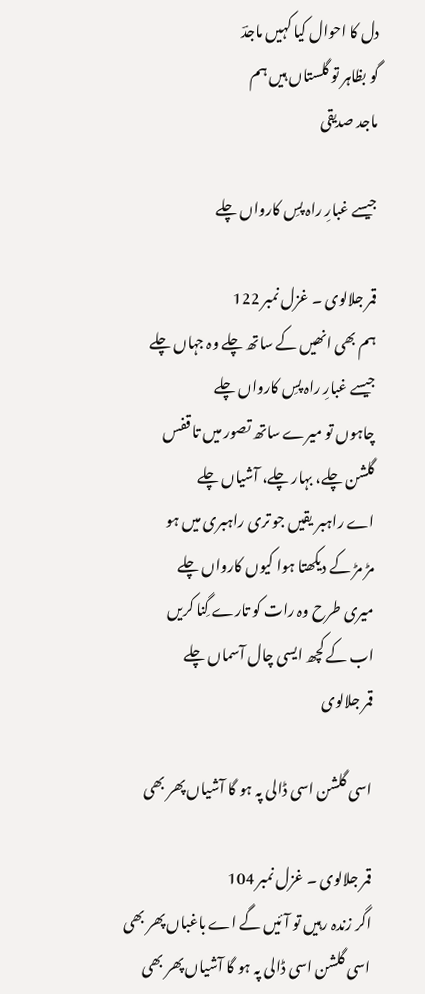دل کا احوال کیا کہیں ماجدؔ
گو بظاہر تو گلستاں ہیں ہم
ماجد صدیقی

جیسے غبارِ راہ پسِ کارواں چلے

قمر جلالوی ۔ غزل نمبر 122
ہم بھی انھیں کے ساتھ چلے وہ جہاں چلے
جیسے غبارِ راہ پسِ کارواں چلے
چاہوں تو میرے ساتھ تصور میں تا قفس
گلشن چلے، بہار چلے، آشیاں چلے
اے راہبر یقیں جو تری راہبری میں ہو
مڑ مڑ کے دیکھتا ہوا کیوں کارواں چلے
میری طرح وہ رات کو تارے گِنا کریں
اب کے کچھ ایسی چال آسماں چلے
قمر جلالوی

اسی گلشن اسی ڈالی پہ ہو گا آشیاں پھر بھی

قمر جلالوی ۔ غزل نمبر 104
اگر زندہ رہیں تو آئیں گے اے باغباں پھر بھی
اسی گلشن اسی ڈالی پہ ہو گا آشیاں پھر بھی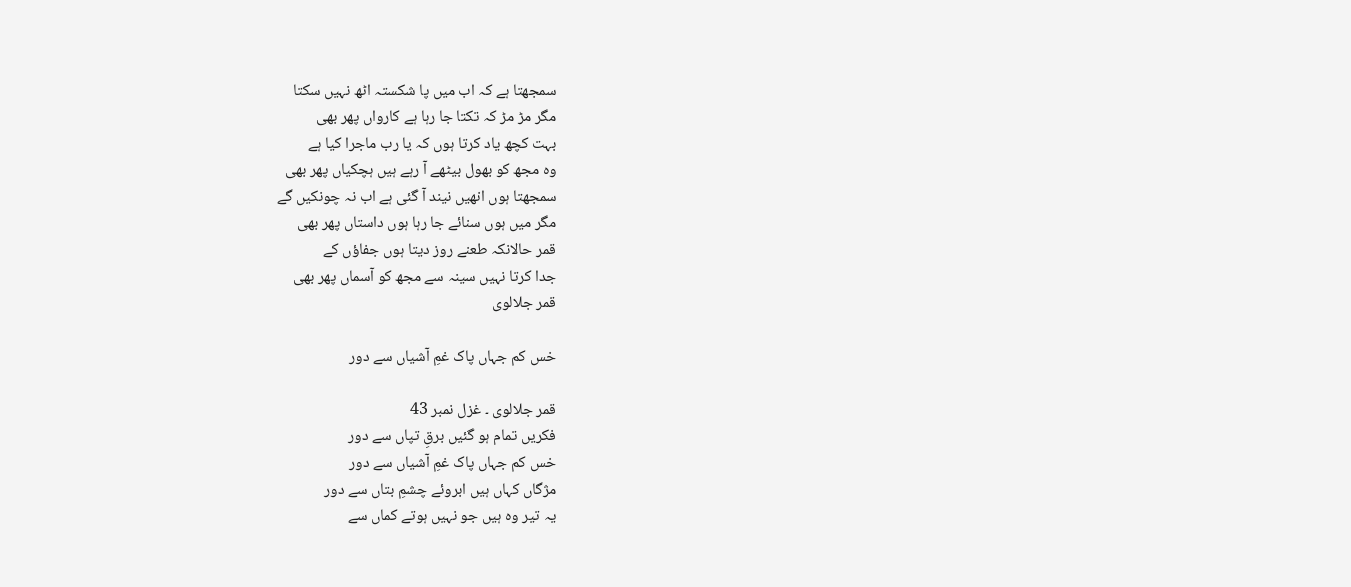سمجھتا ہے کہ اب میں پا شکستہ اٹھ نہیں سکتا
مگر مڑ مڑ کہ تکتا جا رہا ہے کارواں پھر بھی
بہت کچھ یاد کرتا ہوں کہ یا رب ماجرا کیا ہے
وہ مجھ کو بھول بیٹھے آ رہے ہیں ہچکیاں پھر بھی
سمجھتا ہوں انھیں نیند آ گئی ہے اب نہ چونکیں گے
مگر میں ہوں سنائے جا رہا ہوں داستاں پھر بھی
قمر حالانکہ طعنے روز دیتا ہوں جفاؤں کے
جدا کرتا نہیں سینہ سے مجھ کو آسماں پھر بھی
قمر جلالوی

خس کم جہاں پاک غمِ آشیاں سے دور

قمر جلالوی ۔ غزل نمبر 43
فکریں تمام ہو گئیں برقِ تپاں سے دور
خس کم جہاں پاک غمِ آشیاں سے دور
مژگاں کہاں ہیں ابروئے چشمِ بتاں سے دور
یہ تیر وہ ہیں جو نہیں ہوتے کماں سے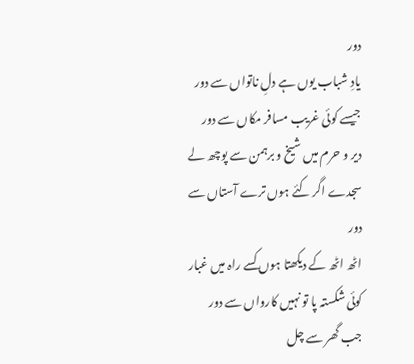دور
یادِ شباب یوں ہے دلِ ناتواں سے دور
جیسے کوئی غریب مسافر مکاں سے دور
دیر و حرم میں شیخ و برہمن سے پوچھ لے
سجدے اگر کئے ہوں ترے آستاں سے دور
اٹھ اٹھ کے دیکھتا ہوں کسے راہ میں غبار
کوئی شکستہ پا تو نہیں کارواں سے دور
جب گھر سے چل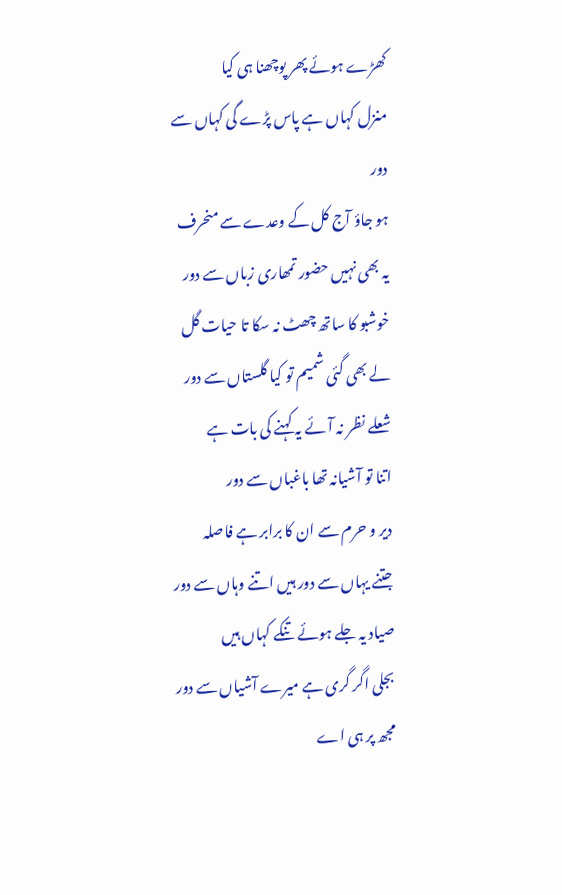کھڑے ہوئے پھر پوچھنا ہی کیا
منزل کہاں ہے پاس پڑے گی کہاں سے دور
ہو جاؤ آج کل کے وعدے سے منحرف
یہ بھی نہیں حضور تمھاری زباں سے دور
خوشبو کا ساتھ چھٹ نہ سکا تا حیات گل
لے بھی گئی شمیم تو کیا گلستاں سے دور
شعلے نظر نہ آئے یہ کہنے کی بات ہے
اتنا تو آشیانہ تھا باغباں سے دور
دیر و حرم سے ان کا برابر ہے فاصلہ
جتنے یہاں سے دور ہیں اتنے وہاں سے دور
صیاد یہ جلے ہوئے تنکے کہاں ہیں
بجلی اگر گری ہے میرے آشیاں سے دور
مجھ پر ہی اے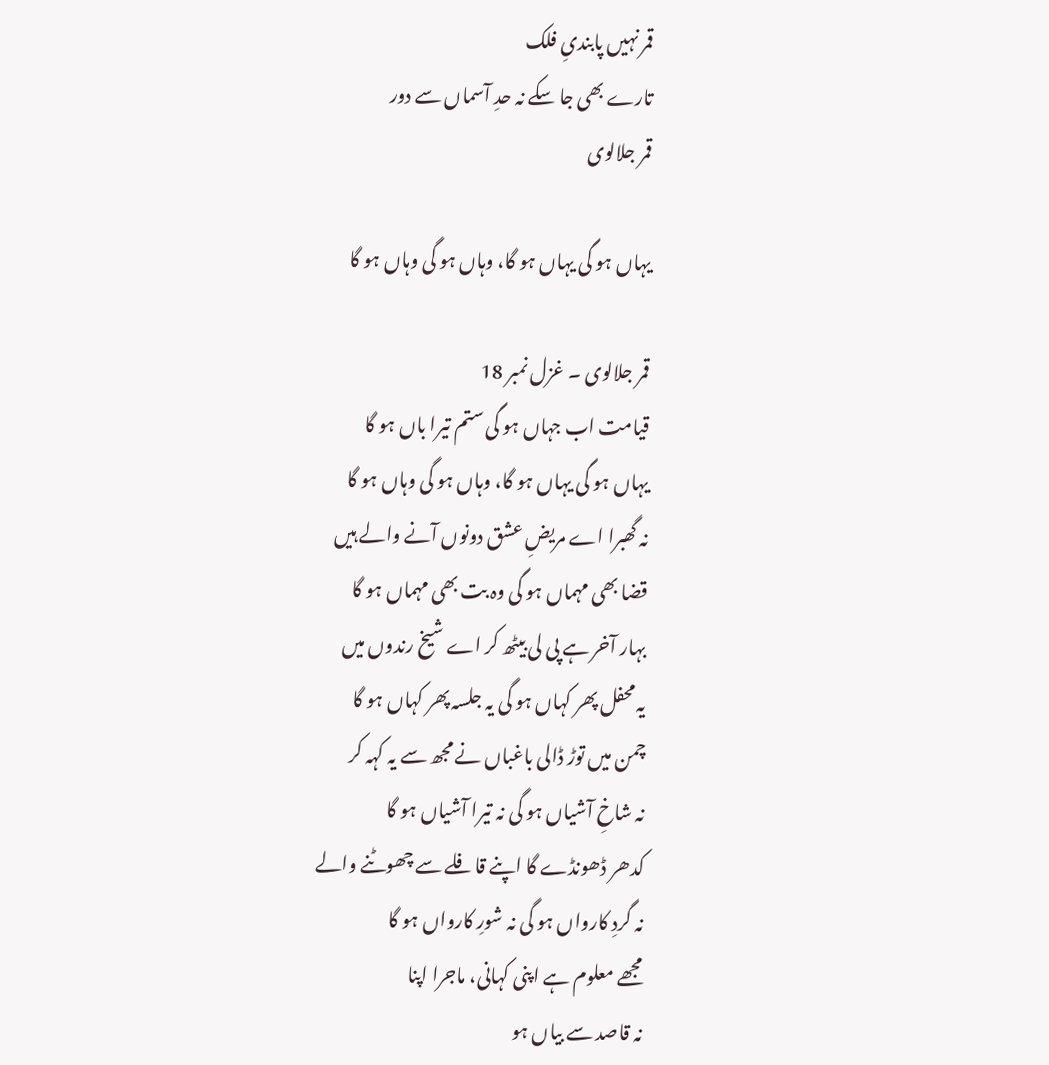قمر نہیں پابندیِ فلک
تارے بھی جا سکے نہ حدِ آسماں سے دور
قمر جلالوی

یہاں ہو گی یہاں ہو گا، وہاں ہو گی وہاں ہو گا

قمر جلالوی ۔ غزل نمبر 18
قیامت اب جہاں ہو گی ستم تیرا باں ہو گا
یہاں ہو گی یہاں ہو گا، وہاں ہو گی وہاں ہو گا
نہ گھبرا اے مریضِ عشق دونوں آنے والے ہیں
قضا بھی مہماں ہو گی وہ بت بھی مہماں ہو گا
بہار آخر ہے پی لی بیٹھ کر اے شیخ رندوں میں
یہ محفل پھر کہاں ہو گی یہ جلسہ پھر کہاں ہو گا
چمن میں توڑ ڈالی باغباں نے مجھ سے یہ کہہ کر
نہ شاخِ آشیاں ہو گی نہ تیرا آشیاں ہو گا
کدھر ڈھونڈے گا اپنے قافلے سے چھوٹنے والے
نہ گردِ کارواں ہو گی نہ شورِ کارواں ہو گا
مجھے معلوم ہے اپنی کہانی، ماجرا اپنا
نہ قاصد سے بیاں ہو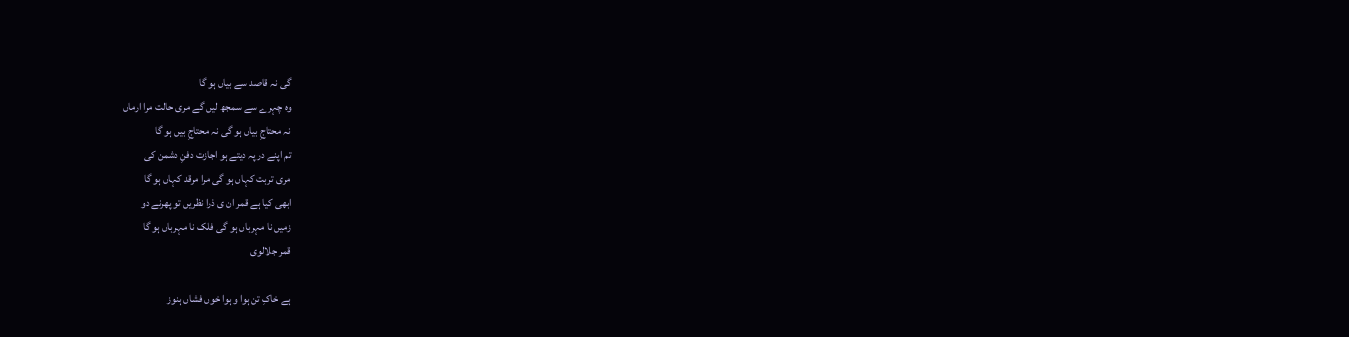گی نہ قاصد سے بیاں ہو گا
وہ چہرے سے سمجھ لیں گے مری حالت مرا ارماں
نہ محتاجِ بیاں ہو گی نہ محتاجِ بیں ہو گا
تم اپنے در پہ دیتے ہو اجازت دفنِ دشمن کی
مری تربت کہاں ہو گی مرا مرقد کہاں ہو گا
ابھی کیا ہے قمر ان ی ذرا نظریں تو پھرنے دو
زمیں نا مہرباں ہو گی فلک نا مہرباں ہو گا
قمر جلالوی

ہے خاکِ تن ہوا و ہوا خوں فشاں ہنوز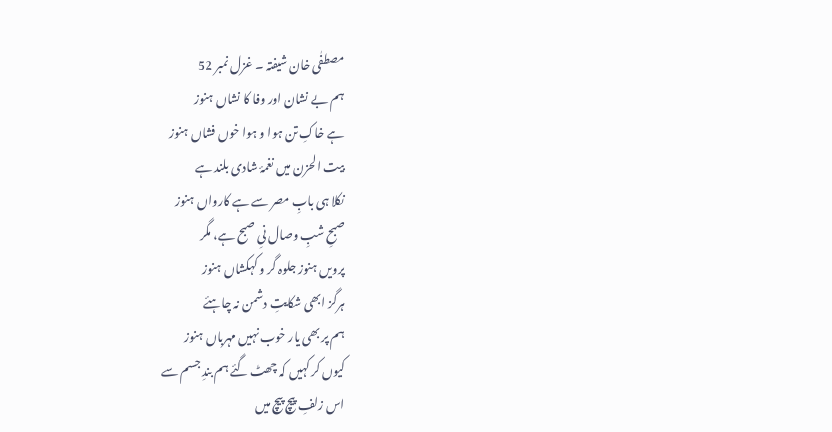مصطفٰی خان شیفتہ ۔ غزل نمبر 52
ہم بے نشان اور وفا کا نشاں ہنوز
ہے خاکِ تن ہوا و ہوا خوں فشاں ہنوز
بیت الحزن میں نغمۂ شادی بلند ہے
نکلا ہی بابِ مصر سے ہے کارواں ہنوز
صبحِ شبِ وصال نیِ صبح ہے، مگر
پرویں ہنوز جلوہ گر و کہکشاں ہنوز
ہرگز ابھی شکایتِ دشمن نہ چاہئے
ہم پر بھی یار خوب نہیں مہرباں ہنوز
کیوں کر کہیں کہ چھٹ گئے ہم بندِ جسم سے
اس زلفِ پیچ پیچ میں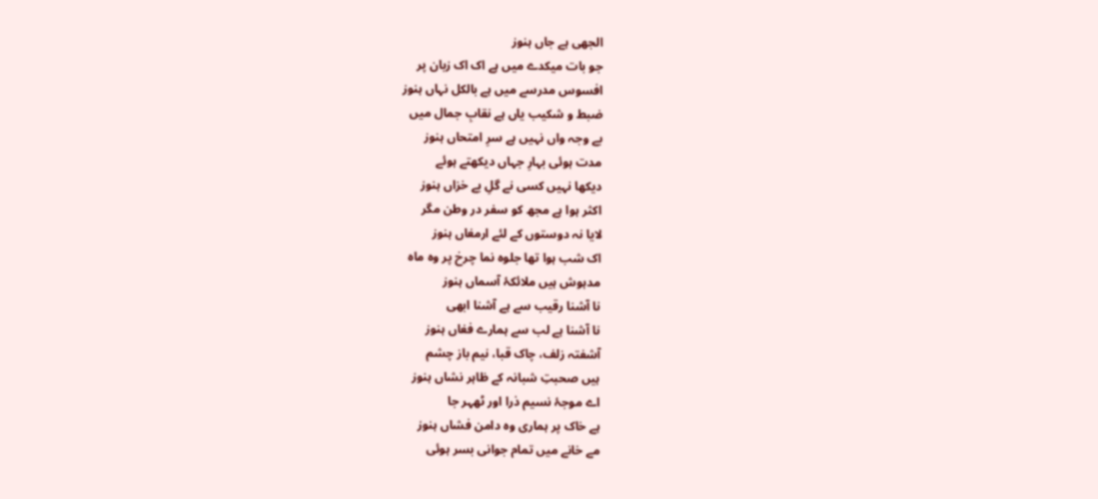الجھی ہے جاں ہنوز
جو بات میکدے میں ہے اک اک زبان پر
افسوس مدرسے میں ہے بالکل نہاں ہنوز
ضبط و شکیب یاں ہے نقابِ جمال میں
بے وجہ واں نہیں ہے سرِ امتحاں ہنوز
مدت ہوئی بہارِ جہاں دیکھتے ہوئے
دیکھا نہیں کسی نے گلِ بے خزاں ہنوز
اکثر ہوا ہے مجھ کو سفر در وطن مگر
لایا نہ دوستوں کے لئے ارمغاں ہنوز
اک شب ہوا تھا جلوہ نما چرخ پر وہ ماہ
مدہوش ہیں ملائکۂ آسماں ہنوز
نا آشنا رقیب سے ہے آشنا ابھی
نا آشنا ہے لب سے ہمارے فغاں ہنوز
آشفتہ زلف، چاک قبا، نیم باز چشم
ہیں صحبتِ شبانہ کے ظاہر نشاں ہنوز
اے موجۂ نسیم ذرا اور ٹھہر جا
ہے خاک پر ہماری وہ دامن فشاں ہنوز
مے خانے میں تمام جوانی بسر ہوئی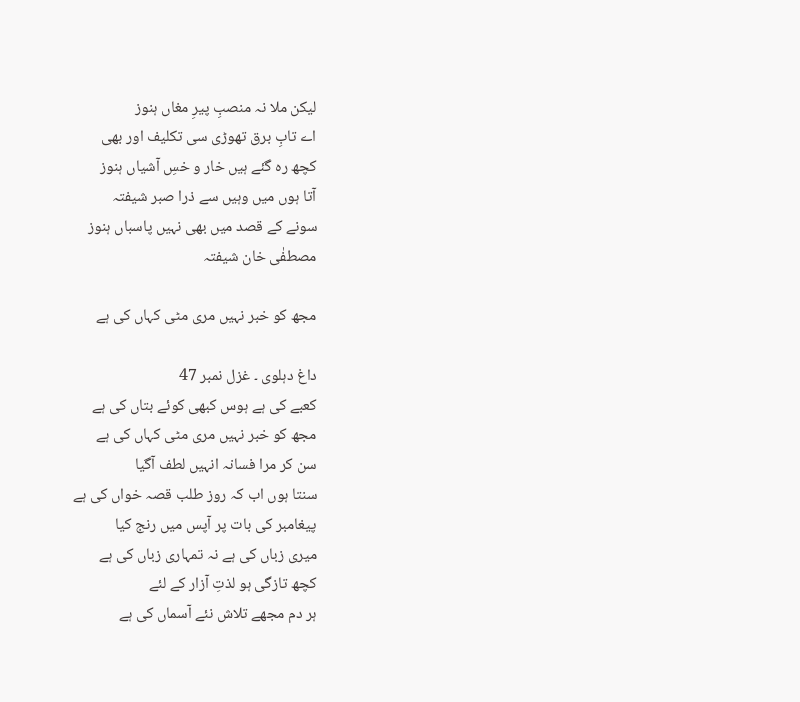لیکن ملا نہ منصبِ پیرِ مغاں ہنوز
اے تابِ برق تھوڑی سی تکلیف اور بھی
کچھ رہ گئے ہیں خار و خسِ آشیاں ہنوز
آتا ہوں میں وہیں سے ذرا صبر شیفتہ
سونے کے قصد میں بھی نہیں پاسباں ہنوز
مصطفٰی خان شیفتہ

مجھ کو خبر نہیں مری مٹی کہاں کی ہے

داغ دہلوی ۔ غزل نمبر 47
کعبے کی ہے ہوس کبھی کوئے بتاں کی ہے
مجھ کو خبر نہیں مری مٹی کہاں کی ہے
سن کر مرا فسانہ انہیں لطف آگیا
سنتا ہوں اب کہ روز طلب قصہ خواں کی ہے
پیغامبر کی بات پر آپس میں رنج کیا
میری زباں کی ہے نہ تمہاری زباں کی ہے
کچھ تازگی ہو لذتِ آزار کے لئے
ہر دم مجھے تلاش نئے آسماں کی ہے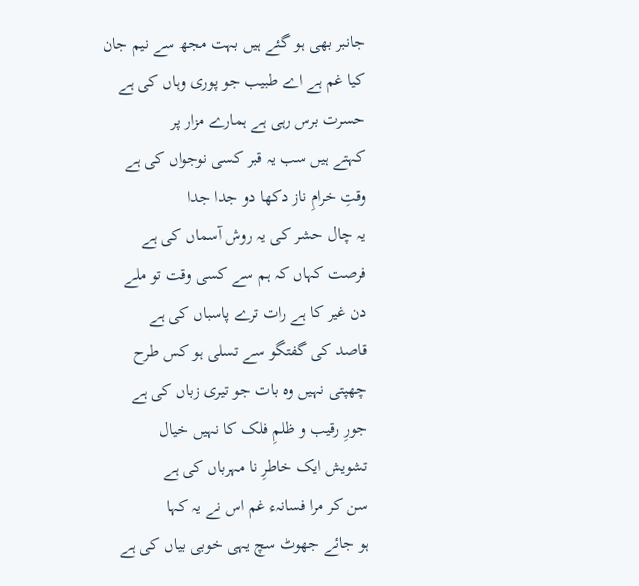جانبر بھی ہو گئے ہیں بہت مجھ سے نیم جان
کیا غم ہے اے طبیب جو پوری وہاں کی ہے
حسرت برس رہی ہے ہمارے مزار پر
کہتے ہیں سب یہ قبر کسی نوجواں کی ہے
وقتِ خرامِ ناز دکھا دو جدا جدا
یہ چال حشر کی یہ روش آسماں کی ہے
فرصت کہاں کہ ہم سے کسی وقت تو ملے
دن غیر کا ہے رات ترے پاسباں کی ہے
قاصد کی گفتگو سے تسلی ہو کس طرح
چھپتی نہیں وہ بات جو تیری زباں کی ہے
جورِ رقیب و ظلمِ فلک کا نہیں خیال
تشویش ایک خاطرِ نا مہرباں کی ہے
سن کر مرا فسانہء غم اس نے یہ کہا
ہو جائے جھوٹ سچ یہی خوبی بیاں کی ہے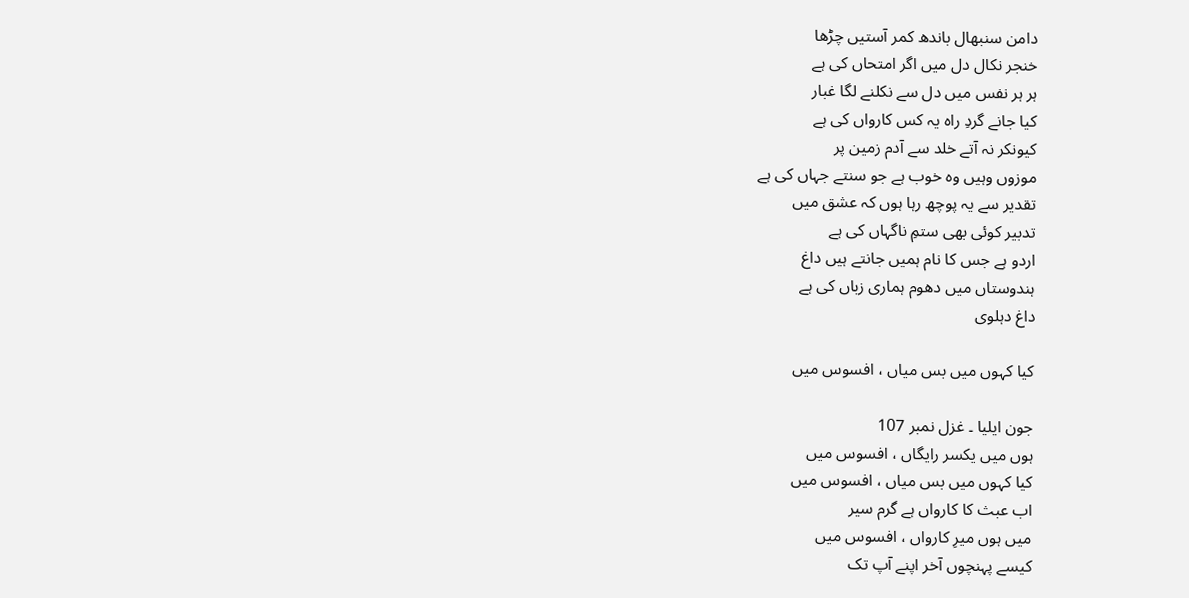دامن سنبھال باندھ کمر آستیں چڑھا
خنجر نکال دل میں اگر امتحاں کی ہے
ہر ہر نفس میں دل سے نکلنے لگا غبار
کیا جانے گردِ راہ یہ کس کارواں کی ہے
کیونکر نہ آتے خلد سے آدم زمین پر
موزوں وہیں وہ خوب ہے جو سنتے جہاں کی ہے
تقدیر سے یہ پوچھ رہا ہوں کہ عشق میں
تدبیر کوئی بھی ستمِ ناگہاں کی ہے
اردو ہے جس کا نام ہمیں جانتے ہیں داغ
ہندوستاں میں دھوم ہماری زباں کی ہے
داغ دہلوی

کیا کہوں میں بس میاں ، افسوس میں

جون ایلیا ۔ غزل نمبر 107
ہوں میں یکسر رایگاں ، افسوس میں
کیا کہوں میں بس میاں ، افسوس میں
اب عبث کا کارواں ہے گرم سیر
میں ہوں میرِ کارواں ، افسوس میں
کیسے پہنچوں آخر اپنے آپ تک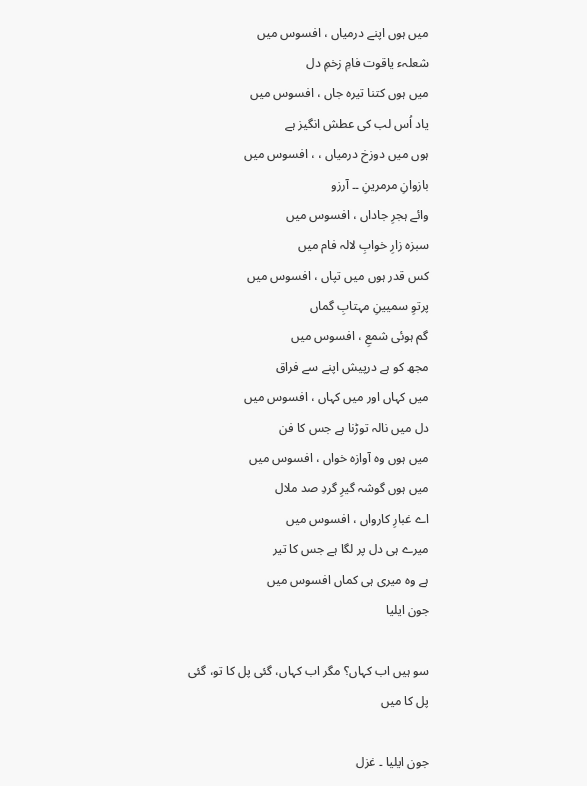میں ہوں اپنے درمیاں ، افسوس میں
شعلہء یاقوت فامِ زخمِ دل
میں ہوں کتنا تیرہ جاں ، افسوس میں
یاد اُس لب کی عطش انگیز ہے
ہوں میں دوزخ درمیاں ، ، افسوس میں
بازوانِ مرمرینِ ۔۔ آرزو
وائے ہجرِ جاداں ، افسوس میں
سبزہ زارِ خوابِ لالہ فام میں
کس قدر ہوں میں تپاں ، افسوس میں
پرتوِ سمیینِ مہتابِ گماں
گم ہوئی شمعِ ، افسوس میں
مجھ کو ہے درپیش اپنے سے فراق
میں کہاں اور میں کہاں ، افسوس میں
دل میں نالہ توڑنا ہے جس کا فن
میں ہوں وہ آوازہ خواں ، افسوس میں
میں ہوں گوشہ گیرِ گردِ صد ملال
اے غبارِ کارواں ، افسوس میں
میرے ہی دل پر لگا ہے جس کا تیر
ہے وہ میری ہی کماں افسوس میں
جون ایلیا

سو ہیں اب کہاں؟ مگر اب کہاں، گئی پل کا تو، گئی پل کا میں

جون ایلیا ۔ غزل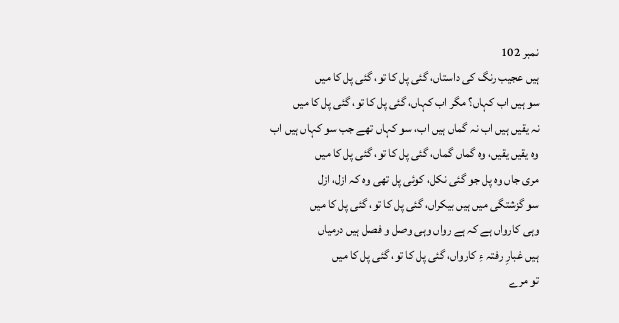نمبر 102
ہیں عجیب رنگ کی داستاں، گئی پل کا تو، گئی پل کا میں
سو ہیں اب کہاں؟ مگر اب کہاں، گئی پل کا تو، گئی پل کا میں
نہ یقیں ہیں اب نہ گماں ہیں اب، سو کہاں تھے جب سو کہاں ہیں اب
وہ یقیں یقیں، وہ گماں گماں، گئی پل کا تو، گئی پل کا میں
مری جاں وہ پل جو گئی نکل، کوئی پل تھی وہ کہ ازل، ازل
سو گزشتگی میں ہیں بیکراں، گئی پل کا تو، گئی پل کا میں
وہی کارواں ہے کہ ہے رواں وہی وصل و فصل ہیں درمیاں
ہیں غبارِ رفتہ ءِ کارواں، گئی پل کا تو، گئی پل کا میں
تو مرے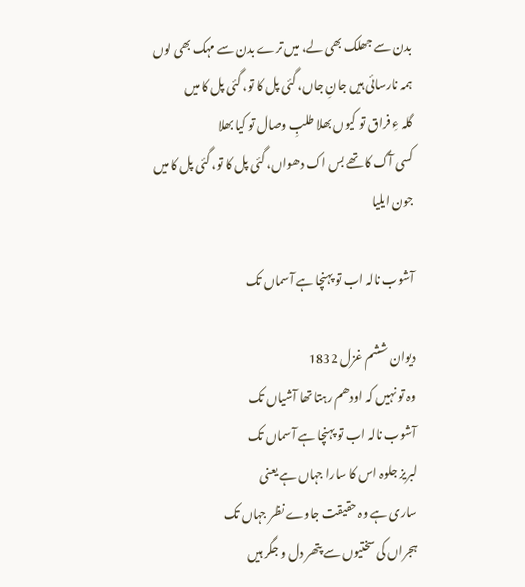بدن سے جھلک بھی لے، میں ترے بدن سے مہک بھی لوں
ہمہ نارسائی ہیں جانِ جاں، گئی پل کا تو، گئی پل کا میں
گلہ ءِ فراق تو کیوں بھلا طلبِ وصال تو کیا بھلا
کسی آگ کا تھے بس اک دھواں، گئی پل کا تو، گئی پل کا میں
جون ایلیا

آشوب نالہ اب تو پہنچا ہے آسماں تک

دیوان ششم غزل 1832
وہ تو نہیں کہ اودھم رہتا تھا آشیاں تک
آشوب نالہ اب تو پہنچا ہے آسماں تک
لبریز جلوہ اس کا سارا جہاں ہے یعنی
ساری ہے وہ حقیقت جاوے نظر جہاں تک
ہجراں کی سختیوں سے پتھر دل و جگر ہیں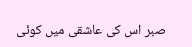صبر اس کی عاشقی میں کوئی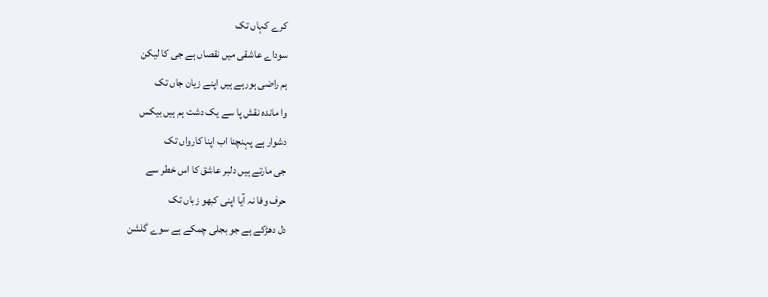کرے کہاں تک
سوداے عاشقی میں نقصاں ہے جی کا لیکن
ہم راضی ہورہے ہیں اپنے زیان جاں تک
وا ماندہ نقش پا سے یک دشت ہم ہیں بیکس
دشوار ہے پہنچنا اب اپنا کارواں تک
جی مارتے ہیں دلبر عاشق کا اس خطر سے
حرف وفا نہ آیا اپنی کبھو زباں تک
دل دھڑکے ہے جو بجلی چمکے ہے سوے گلشن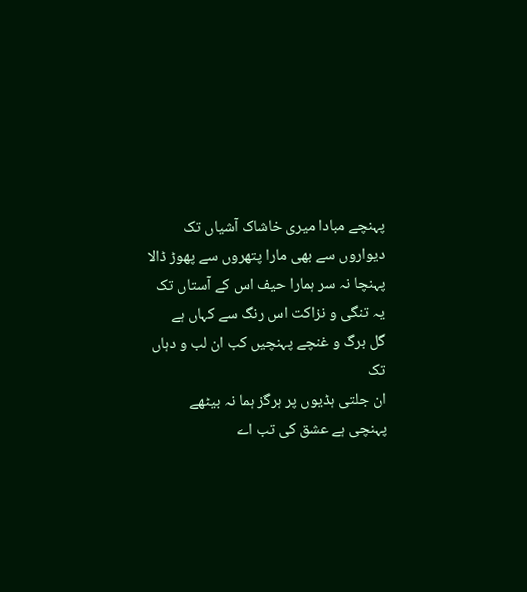پہنچے مبادا میری خاشاک آشیاں تک
دیواروں سے بھی مارا پتھروں سے پھوڑ ڈالا
پہنچا نہ سر ہمارا حیف اس کے آستاں تک
یہ تنگی و نزاکت اس رنگ سے کہاں ہے
گل برگ و غنچے پہنچیں کب ان لب و دہاں تک
ان جلتی ہڈیوں پر ہرگز ہما نہ بیٹھے
پہنچی ہے عشق کی تب اے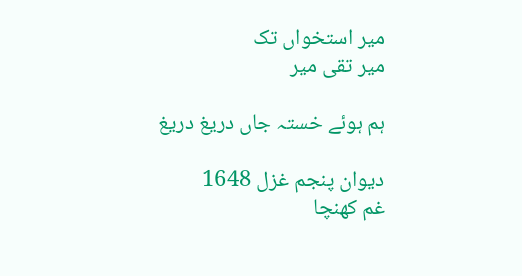میر استخواں تک
میر تقی میر

ہم ہوئے خستہ جاں دریغ دریغ

دیوان پنجم غزل 1648
غم کھنچا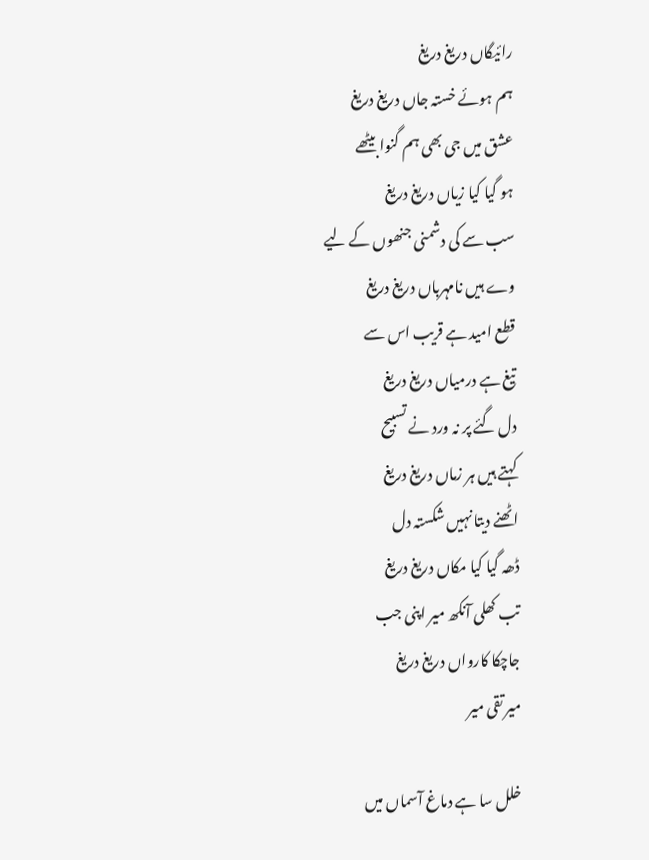رائیگاں دریغ دریغ
ہم ہوئے خستہ جاں دریغ دریغ
عشق میں جی بھی ہم گنوا بیٹھے
ہو گیا کیا زیاں دریغ دریغ
سب سے کی دشمنی جنھوں کے لیے
وے ہیں نامہرباں دریغ دریغ
قطع امید ہے قریب اس سے
تیغ ہے درمیاں دریغ دریغ
دل گئے پر نہ ورد نے تسبیح
کہتے ہیں ہر زماں دریغ دریغ
اٹھنے دیتا نہیں شکستہ دل
ڈھہ گیا کیا مکاں دریغ دریغ
تب کھلی آنکھ میر اپنی جب
جاچکا کارواں دریغ دریغ
میر تقی میر

خلل سا ہے دماغ آسماں میں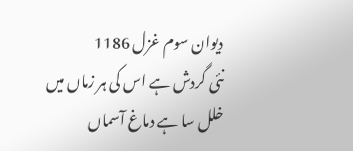دیوان سوم غزل 1186
نئی گردش ہے اس کی ہر زماں میں
خلل سا ہے دماغ آسماں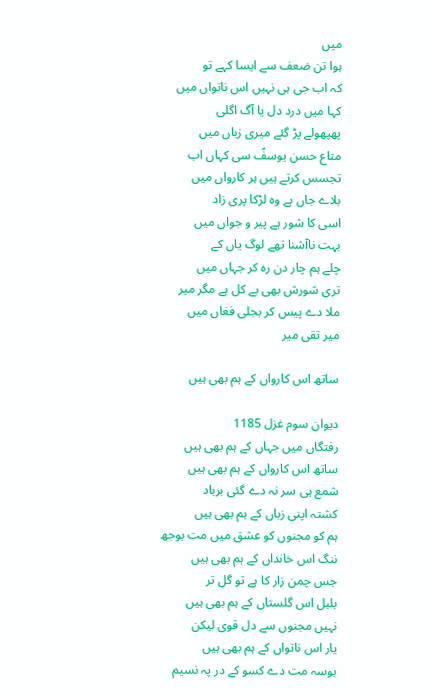میں
ہوا تن ضعف سے ایسا کہے تو
کہ اب جی ہی نہیں اس ناتواں میں
کہا میں درد دل یا آگ اگلی
پھپھولے پڑ گئے میری زباں میں
متاع حسن یوسفؑ سی کہاں اب
تجسس کرتے ہیں ہر کارواں میں
بلاے جاں ہے وہ لڑکا پری زاد
اسی کا شور ہے پیر و جواں میں
بہت ناآشنا تھے لوگ یاں کے
چلے ہم چار دن رہ کر جہاں میں
تری شورش بھی بے کل ہے مگر میر
ملا دے پیس کر بجلی فغاں میں
میر تقی میر

ساتھ اس کارواں کے ہم بھی ہیں

دیوان سوم غزل 1185
رفتگاں میں جہاں کے ہم بھی ہیں
ساتھ اس کارواں کے ہم بھی ہیں
شمع ہی سر نہ دے گئی برباد
کشتہ اپنی زباں کے ہم بھی ہیں
ہم کو مجنوں کو عشق میں مت بوجھ
ننگ اس خانداں کے ہم بھی ہیں
جس چمن زار کا ہے تو گل تر
بلبل اس گلستاں کے ہم بھی ہیں
نہیں مجنوں سے دل قوی لیکن
یار اس ناتواں کے ہم بھی ہیں
بوسہ مت دے کسو کے در پہ نسیم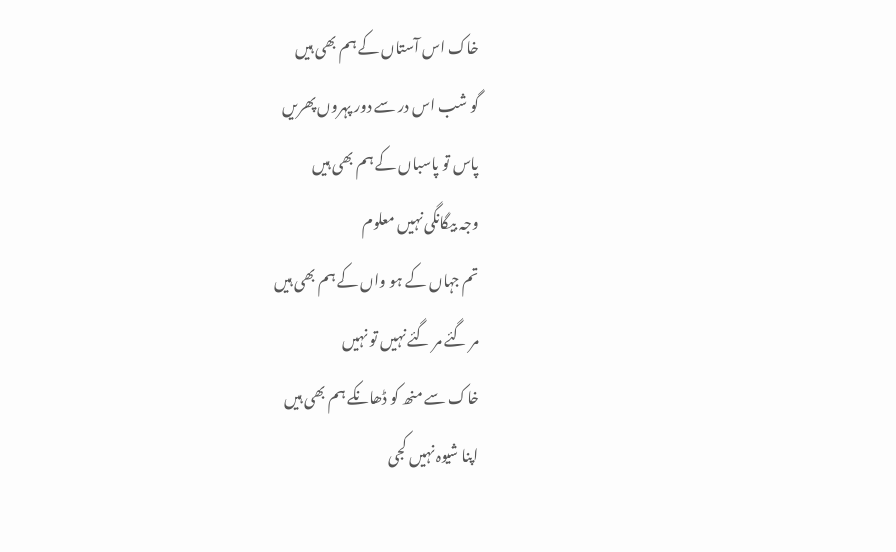خاک اس آستاں کے ہم بھی ہیں
گو شب اس در سے دور پہروں پھریں
پاس تو پاسباں کے ہم بھی ہیں
وجہ بیگانگی نہیں معلوم
تم جہاں کے ہو واں کے ہم بھی ہیں
مر گئے مر گئے نہیں تو نہیں
خاک سے منھ کو ڈھانکے ہم بھی ہیں
اپنا شیوہ نہیں کجی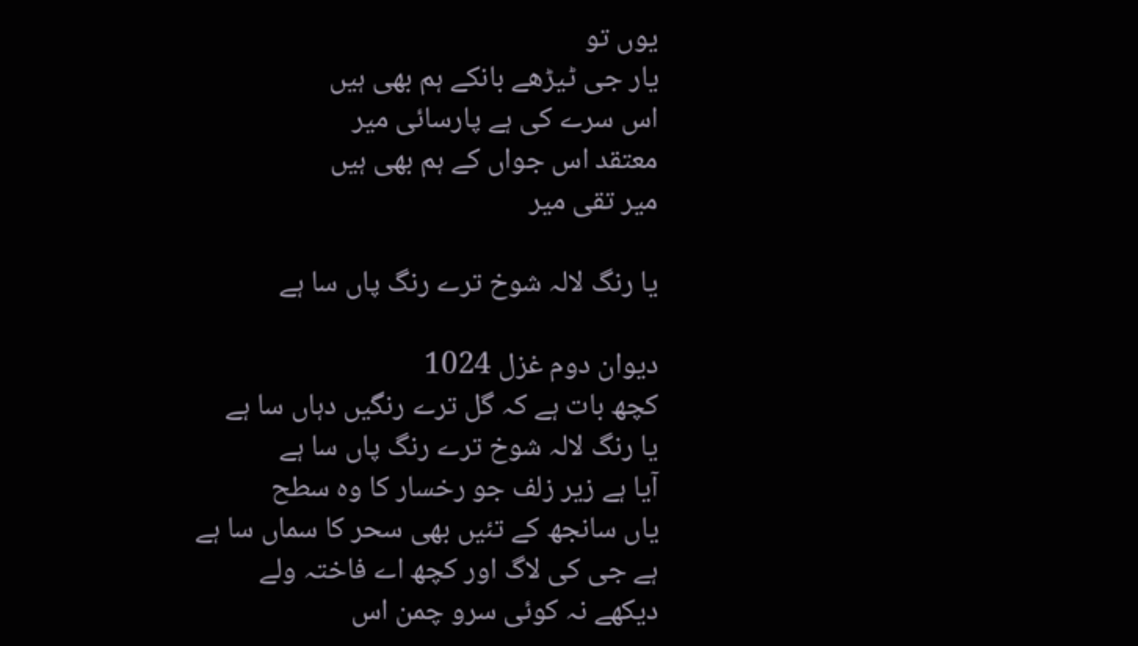یوں تو
یار جی ٹیڑھے بانکے ہم بھی ہیں
اس سرے کی ہے پارسائی میر
معتقد اس جواں کے ہم بھی ہیں
میر تقی میر

یا رنگ لالہ شوخ ترے رنگ پاں سا ہے

دیوان دوم غزل 1024
کچھ بات ہے کہ گل ترے رنگیں دہاں سا ہے
یا رنگ لالہ شوخ ترے رنگ پاں سا ہے
آیا ہے زیر زلف جو رخسار کا وہ سطح
یاں سانجھ کے تئیں بھی سحر کا سماں سا ہے
ہے جی کی لاگ اور کچھ اے فاختہ ولے
دیکھے نہ کوئی سرو چمن اس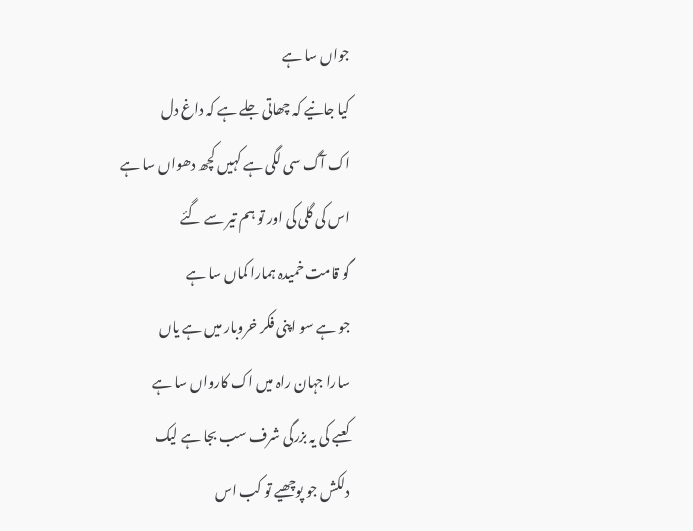جواں سا ہے
کیا جانیے کہ چھاتی جلے ہے کہ داغ دل
اک آگ سی لگی ہے کہیں کچھ دھواں سا ہے
اس کی گلی کی اور تو ہم تیر سے گئے
گو قامت خمیدہ ہمارا کماں سا ہے
جو ہے سو اپنی فکر خروبار میں ہے یاں
سارا جہان راہ میں اک کارواں سا ہے
کعبے کی یہ بزرگی شرف سب بجا ہے لیک
دلکش جو پوچھیے تو کب اس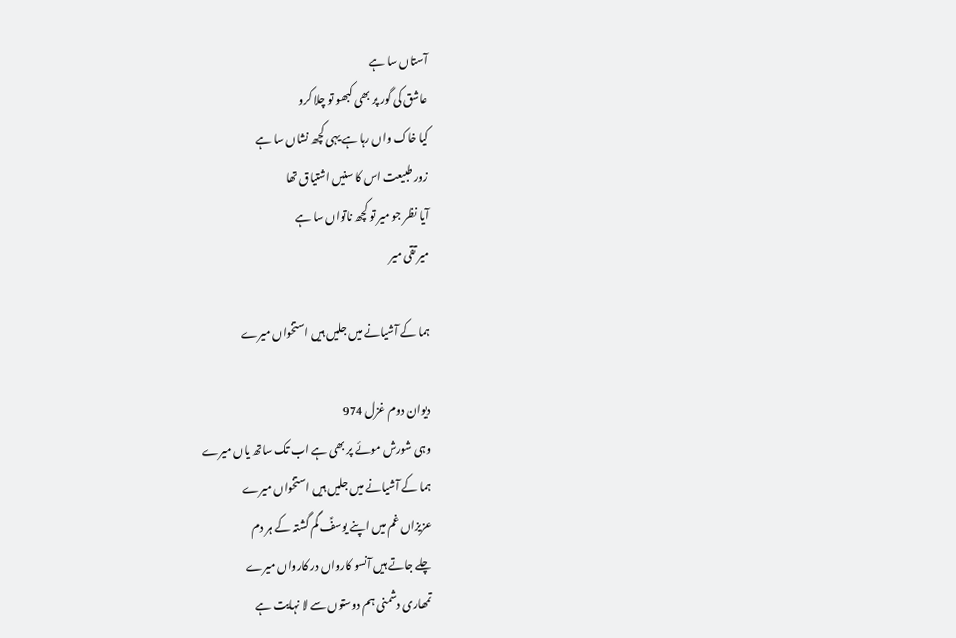آستاں سا ہے
عاشق کی گور پر بھی کبھو تو چلا کرو
کیا خاک واں رہا ہے یہی کچھ نشاں سا ہے
زور طبیعت اس کا سنیں اشتیاق تھا
آیا نظر جو میر تو کچھ ناتواں سا ہے
میر تقی میر

ہما کے آشیانے میں جلیں ہیں استخواں میرے

دیوان دوم غزل 974
وہی شورش موئے پر بھی ہے اب تک ساتھ یاں میرے
ہما کے آشیانے میں جلیں ہیں استخواں میرے
عزیزاں غم میں اپنے یوسفؑ گم گشتہ کے ہر دم
چلے جاتے ہیں آنسو کارواں در کارواں میرے
تمھاری دشمنی ہم دوستوں سے لا نہایت ہے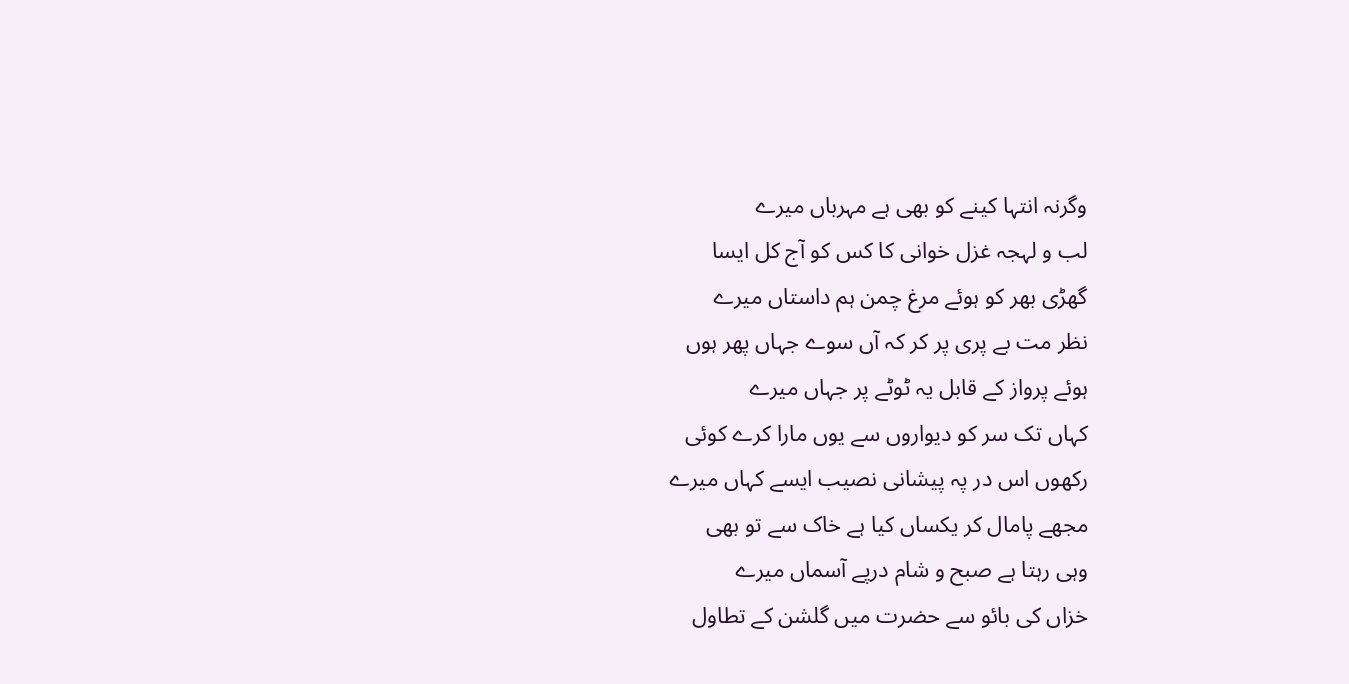وگرنہ انتہا کینے کو بھی ہے مہرباں میرے
لب و لہجہ غزل خوانی کا کس کو آج کل ایسا
گھڑی بھر کو ہوئے مرغ چمن ہم داستاں میرے
نظر مت بے پری پر کر کہ آں سوے جہاں پھر ہوں
ہوئے پرواز کے قابل یہ ٹوٹے پر جہاں میرے
کہاں تک سر کو دیواروں سے یوں مارا کرے کوئی
رکھوں اس در پہ پیشانی نصیب ایسے کہاں میرے
مجھے پامال کر یکساں کیا ہے خاک سے تو بھی
وہی رہتا ہے صبح و شام درپے آسماں میرے
خزاں کی بائو سے حضرت میں گلشن کے تطاول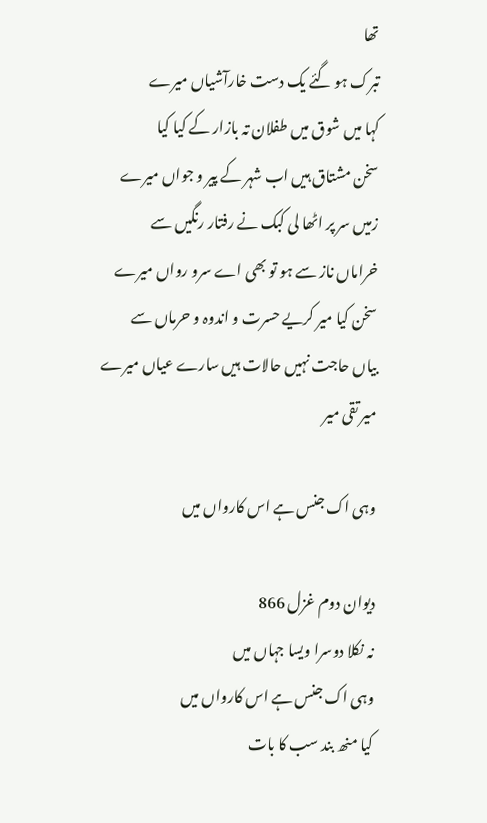تھا
تبرک ہو گئے یک دست خارآشیاں میرے
کہا میں شوق میں طفلان تہ بازار کے کیا کیا
سخن مشتاق ہیں اب شہر کے پیر و جواں میرے
زمیں سر پر اٹھا لی کبک نے رفتار رنگیں سے
خراماں ناز سے ہو تو بھی اے سرو رواں میرے
سخن کیا میر کریے حسرت و اندوہ و حرماں سے
بیاں حاجت نہیں حالات ہیں سارے عیاں میرے
میر تقی میر

وہی اک جنس ہے اس کارواں میں

دیوان دوم غزل 866
نہ نکلا دوسرا ویسا جہاں میں
وہی اک جنس ہے اس کارواں میں
کیا منھ بند سب کا بات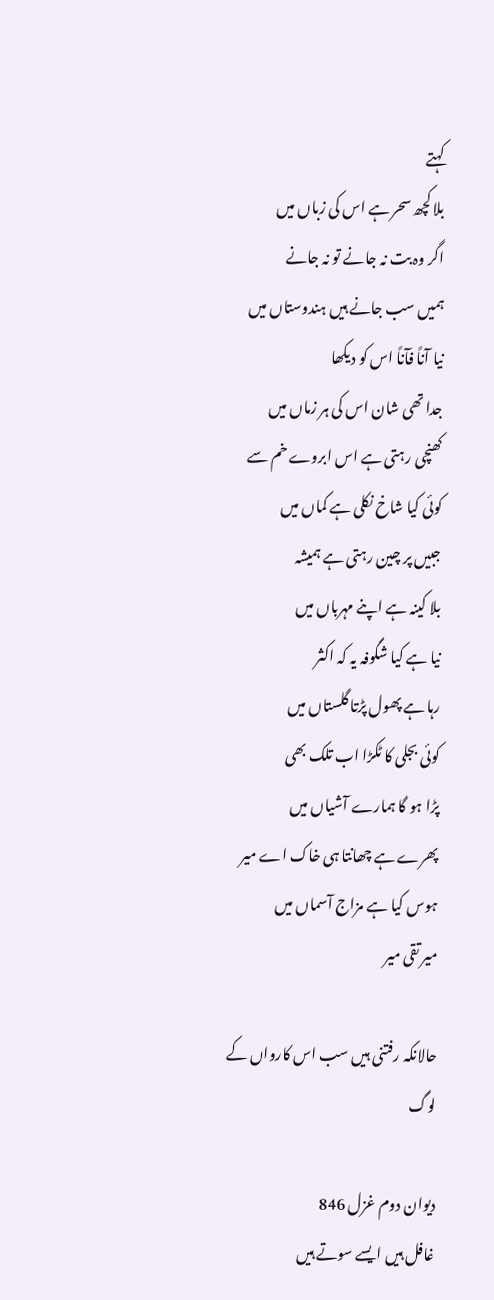کہتے
بلا کچھ سحر ہے اس کی زباں میں
اگر وہ بت نہ جانے تو نہ جانے
ہمیں سب جانے ہیں ہندوستاں میں
نیا آناً فآناً اس کو دیکھا
جدا تھی شان اس کی ہر زماں میں
کھنچی رہتی ہے اس ابروے خم سے
کوئی کیا شاخ نکلی ہے کماں میں
جبیں پر چین رہتی ہے ہمیشہ
بلا کینہ ہے اپنے مہرباں میں
نیا ہے کیا شگوفہ یہ کہ اکثر
رہا ہے پھول پڑتا گلستاں میں
کوئی بجلی کا ٹکڑا اب تلک بھی
پڑا ہو گا ہمارے آشیاں میں
پھرے ہے چھانتا ہی خاک اے میر
ہوس کیا ہے مزاج آسماں میں
میر تقی میر

حالانکہ رفتنی ہیں سب اس کارواں کے لوگ

دیوان دوم غزل 846
غافل ہیں ایسے سوتے ہیں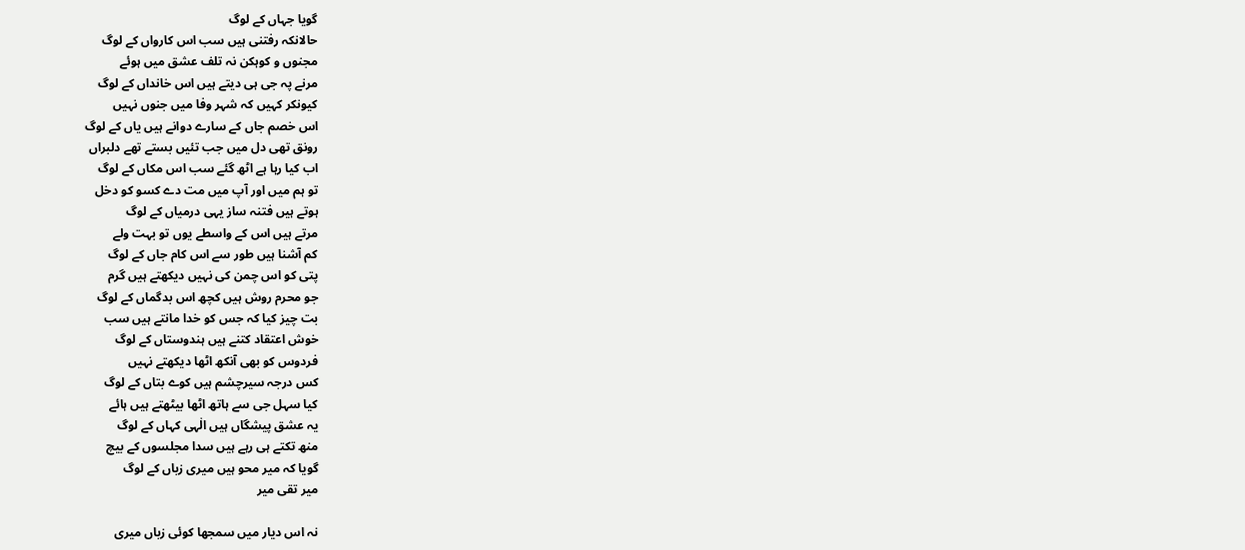گویا جہاں کے لوگ
حالانکہ رفتنی ہیں سب اس کارواں کے لوگ
مجنوں و کوہکن نہ تلف عشق میں ہوئے
مرنے پہ جی ہی دیتے ہیں اس خانداں کے لوگ
کیونکر کہیں کہ شہر وفا میں جنوں نہیں
اس خصم جاں کے سارے دوانے ہیں یاں کے لوگ
رونق تھی دل میں جب تئیں بستے تھے دلبراں
اب کیا رہا ہے اٹھ گئے سب اس مکاں کے لوگ
تو ہم میں اور آپ میں مت دے کسو کو دخل
ہوتے ہیں فتنہ ساز یہی درمیاں کے لوگ
مرتے ہیں اس کے واسطے یوں تو بہت ولے
کم آشنا ہیں طور سے اس کام جاں کے لوگ
پتی کو اس چمن کی نہیں دیکھتے ہیں گرم
جو محرم روش ہیں کچھ اس بدگماں کے لوگ
بت چیز کیا کہ جس کو خدا مانتے ہیں سب
خوش اعتقاد کتنے ہیں ہندوستاں کے لوگ
فردوس کو بھی آنکھ اٹھا دیکھتے نہیں
کس درجہ سیرچشم ہیں کوے بتاں کے لوگ
کیا سہل جی سے ہاتھ اٹھا بیٹھتے ہیں ہائے
یہ عشق پیشگاں ہیں الٰہی کہاں کے لوگ
منھ تکتے ہی رہے ہیں سدا مجلسوں کے بیچ
گویا کہ میر محو ہیں میری زباں کے لوگ
میر تقی میر

نہ اس دیار میں سمجھا کوئی زباں میری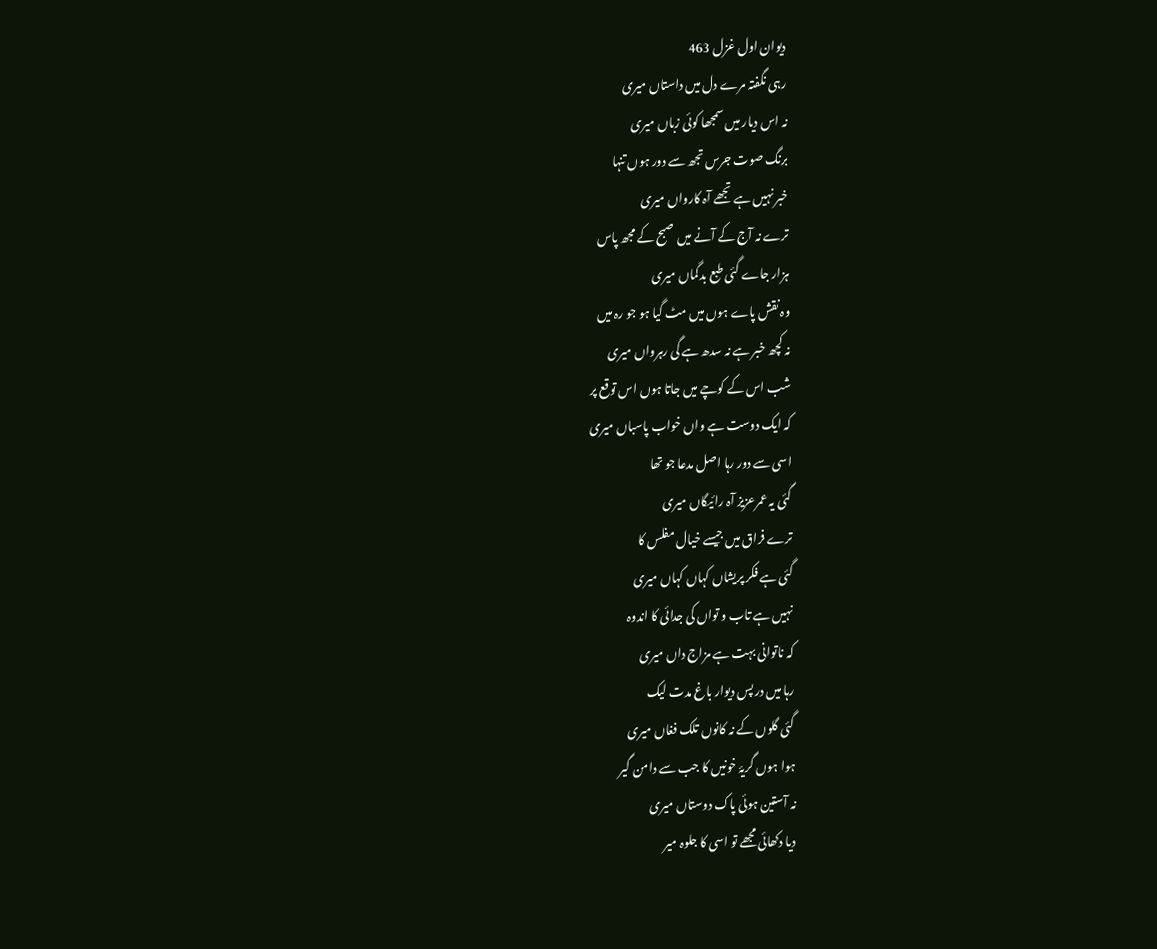دیوان اول غزل 463
رہی نگفتہ مرے دل میں داستاں میری
نہ اس دیار میں سمجھا کوئی زباں میری
برنگ صوت جرس تجھ سے دور ہوں تنہا
خبر نہیں ہے تجھے آہ کارواں میری
ترے نہ آج کے آنے میں صبح کے مجھ پاس
ہزار جاے گئی طبع بدگماں میری
وہ نقش پاے ہوں میں مٹ گیا ہو جو رہ میں
نہ کچھ خبر ہے نہ سدھ ہے گی رہرواں میری
شب اس کے کوچے میں جاتا ہوں اس توقع پر
کہ ایک دوست ہے واں خواب پاسباں میری
اسی سے دور رہا اصل مدعا جو تھا
گئی یہ عمرعزیز آہ رائیگاں میری
ترے فراق میں جیسے خیال مفلس کا
گئی ہے فکر پریشاں کہاں کہاں میری
نہیں ہے تاب و تواں کی جدائی کا اندوہ
کہ ناتوانی بہت ہے مزاج داں میری
رہا میں در پس دیوار باغ مدت لیک
گئی گلوں کے نہ کانوں تلک فغاں میری
ہوا ہوں گریۂ خونیں کا جب سے دامن گیر
نہ آستین ہوئی پاک دوستاں میری
دیا دکھائی مجھے تو اسی کا جلوہ میر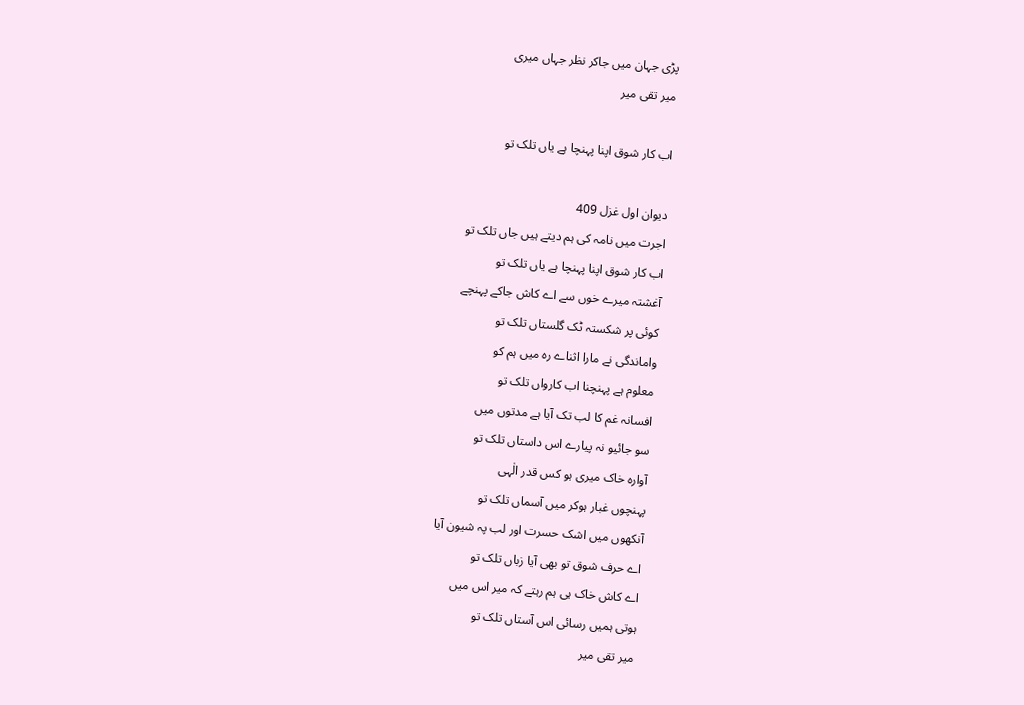پڑی جہان میں جاکر نظر جہاں میری
میر تقی میر

اب کار شوق اپنا پہنچا ہے یاں تلک تو

دیوان اول غزل 409
اجرت میں نامہ کی ہم دیتے ہیں جاں تلک تو
اب کار شوق اپنا پہنچا ہے یاں تلک تو
آغشتہ میرے خوں سے اے کاش جاکے پہنچے
کوئی پر شکستہ ٹک گلستاں تلک تو
واماندگی نے مارا اثناے رہ میں ہم کو
معلوم ہے پہنچنا اب کارواں تلک تو
افسانہ غم کا لب تک آیا ہے مدتوں میں
سو جائیو نہ پیارے اس داستاں تلک تو
آوارہ خاک میری ہو کس قدر الٰہی
پہنچوں غبار ہوکر میں آسماں تلک تو
آنکھوں میں اشک حسرت اور لب پہ شیون آیا
اے حرف شوق تو بھی آیا زباں تلک تو
اے کاش خاک ہی ہم رہتے کہ میر اس میں
ہوتی ہمیں رسائی اس آستاں تلک تو
میر تقی میر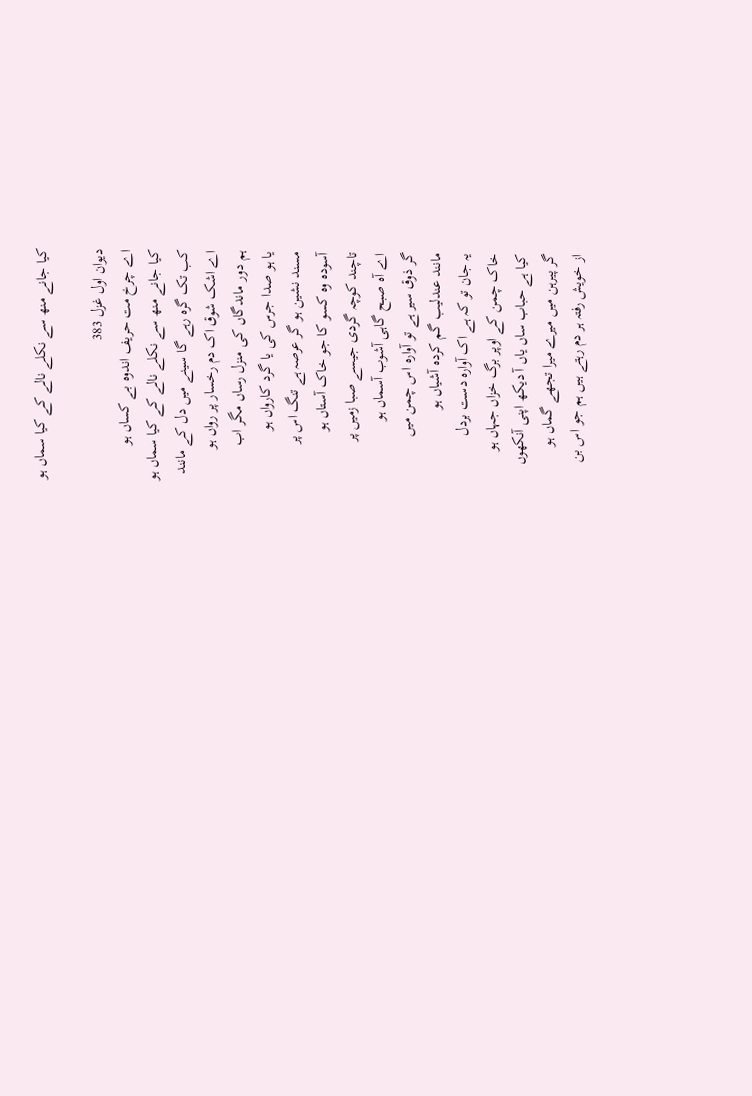کیا جانے منھ سے نکلے نالے کے کیا سماں ہو

دیوان اول غزل 383
اے چرخ مت حریف اندوہ بے کساں ہو
کیا جانے منھ سے نکلے نالے کے کیا سماں ہو
کب تک گرہ رہے گا سینے میں دل کے مانند
اے اشک شوق اک دم رخسار پر رواں ہو
ہم دور ماندگاں کی منزل رساں مگر اب
یا ہو صدا جرس کی یا گرد کارواں ہو
مسند نشین ہو گر عرصہ ہے تنگ اس پر
آسودہ وہ کسو کا جو خاک آستاں ہو
تاچند کوچہ گردی جیسے صبا زمیں پر
اے آہ صبح گاہی آشوب آسماں ہو
گر ذوق سیر ہے تو آوارہ اس چمن میں
مانند عندلیب گم کردہ آشیاں ہو
یہ جان تو کہ ہے اک آوارہ دست بردل
خاک چمن کے اوپر برگ خزاں جہاں ہو
کیا ہے حباب ساں یاں آ دیکھ اپنی آنکھوں
گر پیرہن میں میرے میرا تجھے گماں ہو
از خویش رفتہ ہر دم رہتے ہیں ہم جو اس بن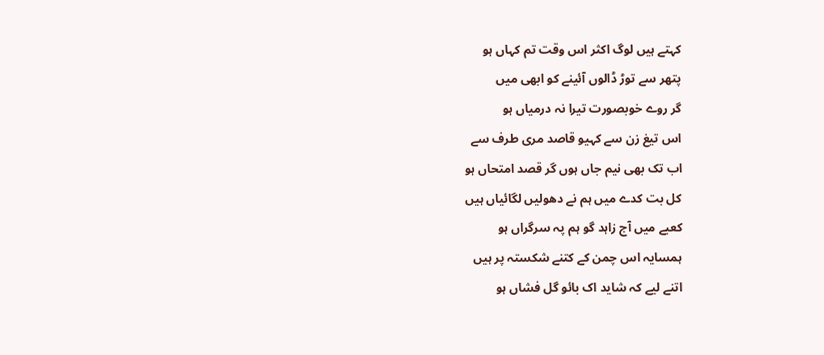کہتے ہیں لوگ اکثر اس وقت تم کہاں ہو
پتھر سے توڑ ڈالوں آئینے کو ابھی میں
گر روے خوبصورت تیرا نہ درمیاں ہو
اس تیغ زن سے کہیو قاصد مری طرف سے
اب تک بھی نیم جاں ہوں گر قصد امتحاں ہو
کل بت کدے میں ہم نے دھولیں لگائیاں ہیں
کعبے میں آج زاہد گو ہم پہ سرگراں ہو
ہمسایہ اس چمن کے کتنے شکستہ پر ہیں
اتنے لیے کہ شاید اک بائو گل فشاں ہو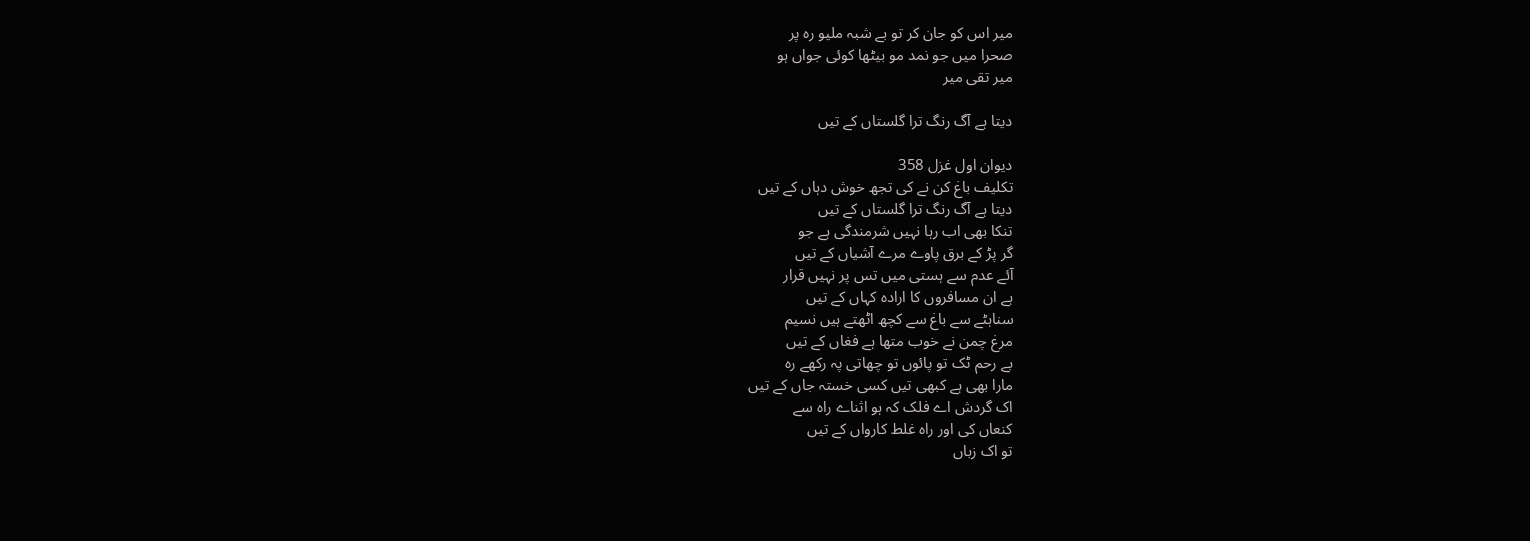میر اس کو جان کر تو بے شبہ ملیو رہ پر
صحرا میں جو نمد مو بیٹھا کوئی جواں ہو
میر تقی میر

دیتا ہے آگ رنگ ترا گلستاں کے تیں

دیوان اول غزل 358
تکلیف باغ کن نے کی تجھ خوش دہاں کے تیں
دیتا ہے آگ رنگ ترا گلستاں کے تیں
تنکا بھی اب رہا نہیں شرمندگی ہے جو
گر پڑ کے برق پاوے مرے آشیاں کے تیں
آئے عدم سے ہستی میں تس پر نہیں قرار
ہے ان مسافروں کا ارادہ کہاں کے تیں
سناہٹے سے باغ سے کچھ اٹھتے ہیں نسیم
مرغ چمن نے خوب متھا ہے فغاں کے تیں
بے رحم ٹک تو پائوں تو چھاتی پہ رکھے رہ
مارا بھی ہے کبھی تیں کسی خستہ جاں کے تیں
اک گردش اے فلک کہ ہو اثناے راہ سے
کنعاں کی اور راہ غلط کارواں کے تیں
تو اک زباں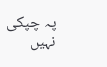پہ چپکی نہیں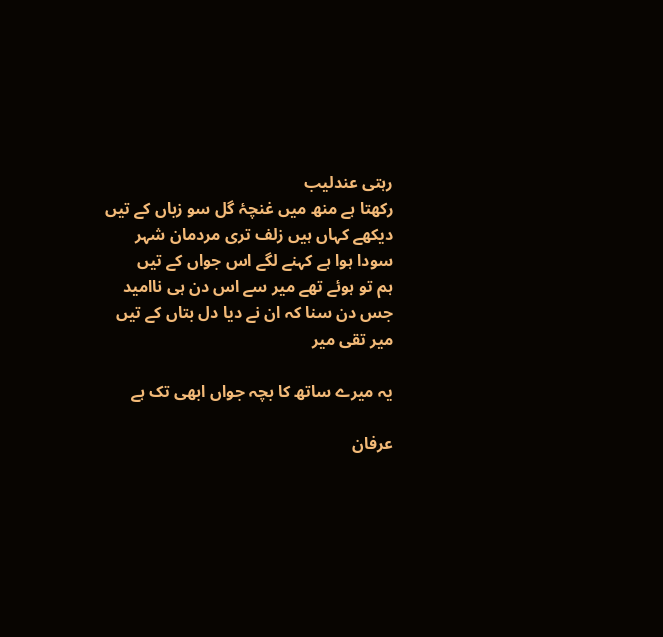رہتی عندلیب
رکھتا ہے منھ میں غنچۂ گل سو زباں کے تیں
دیکھے کہاں ہیں زلف تری مردمان شہر
سودا ہوا ہے کہنے لگے اس جواں کے تیں
ہم تو ہوئے تھے میر سے اس دن ہی ناامید
جس دن سنا کہ ان نے دیا دل بتاں کے تیں
میر تقی میر

یہ میرے ساتھ کا بچہ جواں ابھی تک ہے

عرفان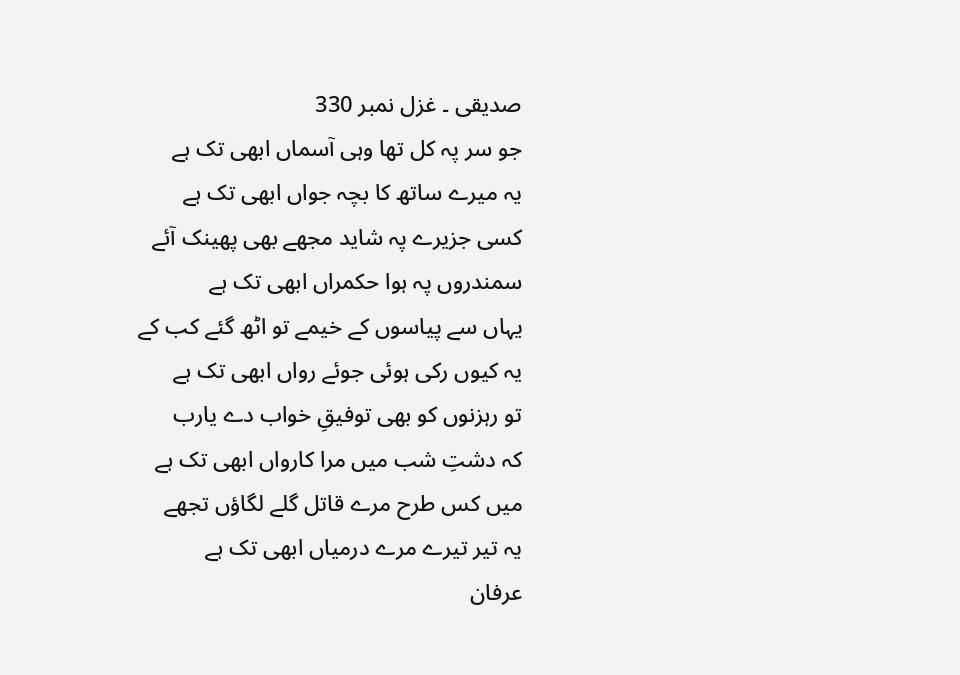صدیقی ۔ غزل نمبر 330
جو سر پہ کل تھا وہی آسماں ابھی تک ہے
یہ میرے ساتھ کا بچہ جواں ابھی تک ہے
کسی جزیرے پہ شاید مجھے بھی پھینک آئے
سمندروں پہ ہوا حکمراں ابھی تک ہے
یہاں سے پیاسوں کے خیمے تو اٹھ گئے کب کے
یہ کیوں رکی ہوئی جوئے رواں ابھی تک ہے
تو رہزنوں کو بھی توفیقِ خواب دے یارب
کہ دشتِ شب میں مرا کارواں ابھی تک ہے
میں کس طرح مرے قاتل گلے لگاؤں تجھے
یہ تیر تیرے مرے درمیاں ابھی تک ہے
عرفان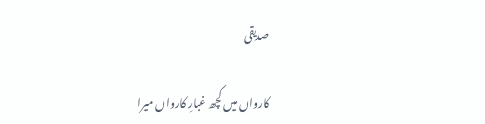صدیقی

کارواں میں کچھ غبارِ کارواں میرا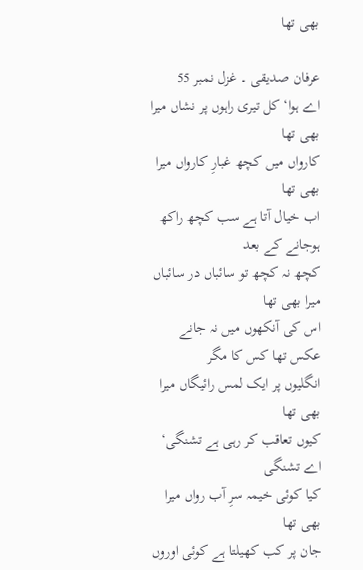بھی تھا

عرفان صدیقی ۔ غزل نمبر 55
اے ہوا‘ کل تیری راہوں پر نشاں میرا بھی تھا
کارواں میں کچھ غبارِ کارواں میرا بھی تھا
اب خیال آتا ہے سب کچھ راکھ ہوجانے کے بعد
کچھ نہ کچھ تو سائباں در سائباں میرا بھی تھا
اس کی آنکھوں میں نہ جانے عکس تھا کس کا مگر
انگلیوں پر ایک لمس رائیگاں میرا بھی تھا
کیوں تعاقب کر رہی ہے تشنگی‘ اے تشنگی
کیا کوئی خیمہ سرِ آب رواں میرا بھی تھا
جان پر کب کھیلتا ہے کوئی اوروں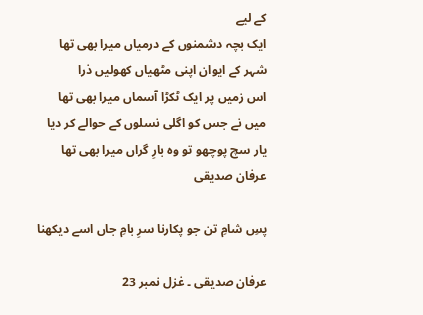کے لیے
ایک بچہ دشمنوں کے درمیاں میرا بھی تھا
شہر کے ایوان اپنی مٹھیاں کھولیں ذرا
اس زمیں پر ایک ٹکڑا آسماں میرا بھی تھا
میں نے جس کو اگلی نسلوں کے حوالے کر دیا
یار سچ پوچھو تو وہ بارِ گراں میرا بھی تھا
عرفان صدیقی

پسِ شامِ تن جو پکارنا سرِ بامِ جاں اسے دیکھنا

عرفان صدیقی ۔ غزل نمبر 23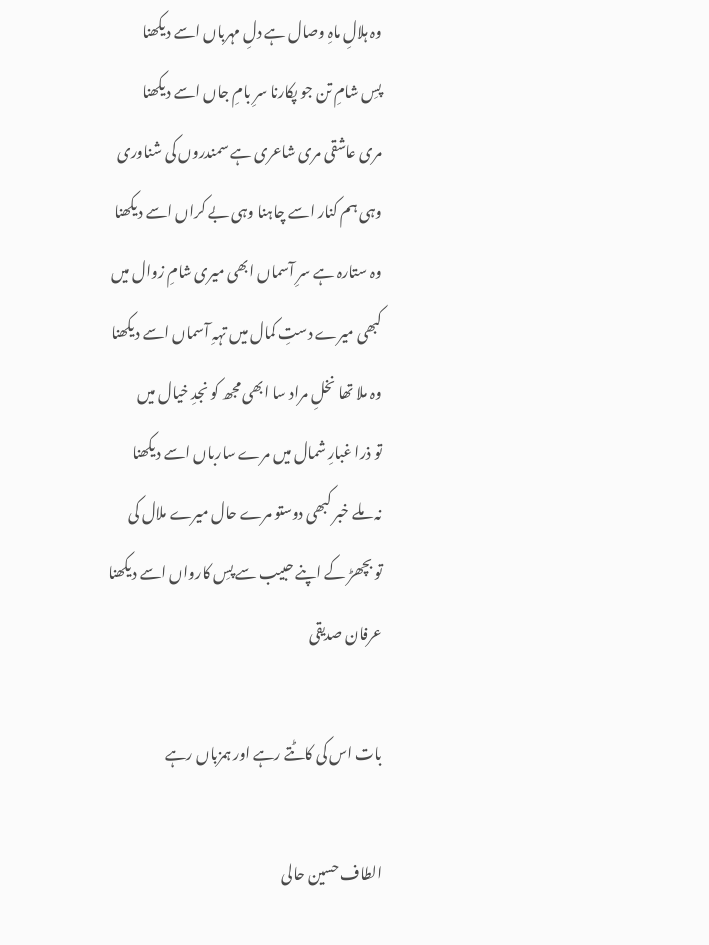وہ ہلالِ ماہِ وصال ہے دلِ مہرباں اسے دیکھنا
پسِ شامِ تن جو پکارنا سرِ بامِ جاں اسے دیکھنا
مری عاشقی مری شاعری ہے سمندروں کی شناوری
وہی ہم کنار اسے چاہنا وہی بے کراں اسے دیکھنا
وہ ستارہ ہے سرِ آسماں ابھی میری شامِ زوال میں
کبھی میرے دستِ کمال میں تہہِ آسماں اسے دیکھنا
وہ ملا تھا نخلِ مراد سا ابھی مجھ کو نجدِ خیال میں
تو ذرا غبارِ شمال میں مرے سارباں اسے دیکھنا
نہ ملے خبر کبھی دوستو مرے حال میرے ملال کی
تو بچھڑ کے اپنے حبیب سے پسِ کارواں اسے دیکھنا
عرفان صدیقی

بات اس کی کاٹتے رہے اور ہمزباں رہے

الطاف حسین حالی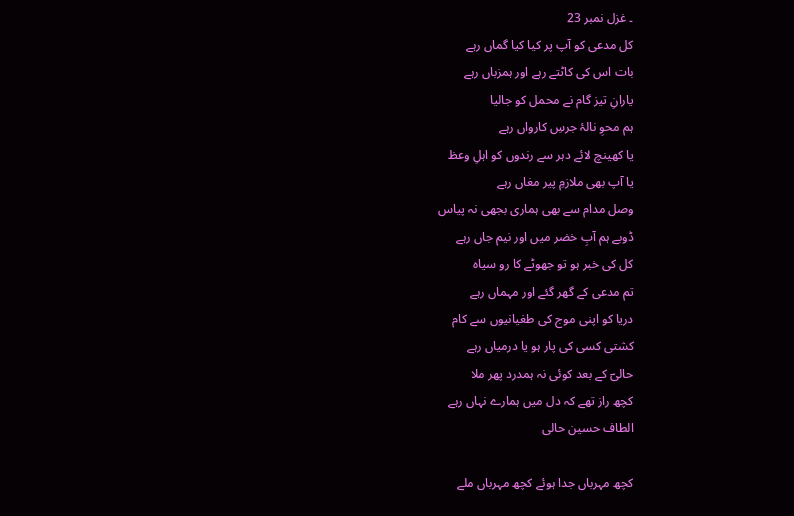۔ غزل نمبر 23
کل مدعی کو آپ پر کیا کیا گماں رہے
بات اس کی کاٹتے رہے اور ہمزباں رہے
یارانِ تیز گام نے محمل کو جالیا
ہم محوِ نالۂ جرسِ کارواں رہے
یا کھینچ لائے دہر سے رندوں کو اہلِ وعظ
یا آپ بھی ملازمِ پیر مغاں رہے
وصل مدام سے بھی ہماری بجھی نہ پیاس
ڈوبے ہم آبِ خضر میں اور نیم جاں رہے
کل کی خبر ہو تو جھوٹے کا رو سیاہ
تم مدعی کے گھر گئے اور مہماں رہے
دریا کو اپنی موج کی طغیانیوں سے کام
کشتی کسی کی پار ہو یا درمیاں رہے
حالیؔ کے بعد کوئی نہ ہمدرد پھر ملا
کچھ راز تھے کہ دل میں ہمارے نہاں رہے
الطاف حسین حالی

کچھ مہرباں جدا ہوئے کچھ مہرباں ملے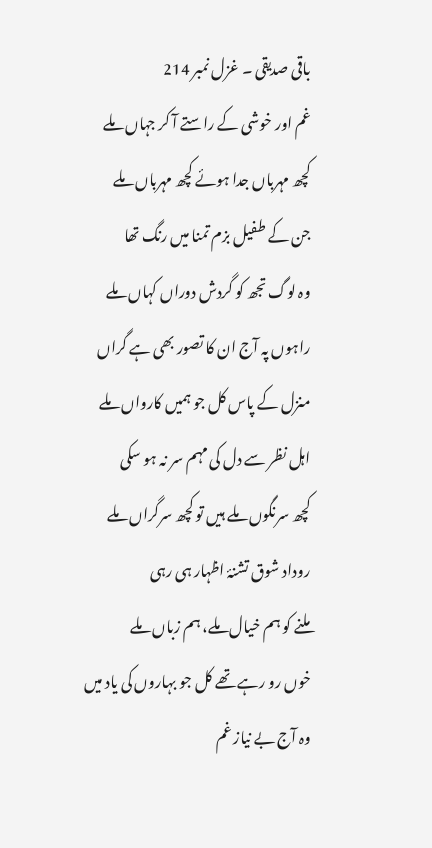باقی صدیقی ۔ غزل نمبر 214
غم اور خوشی کے راستے آ کر جہاں ملے
کچھ مہرباں جدا ہوئے کچھ مہرباں ملے
جن کے طفیل بزم تمنا میں رنگ تھا
وہ لوگ تجھ کو گردش دوراں کہاں ملے
راہوں پہ آج ان کا تصور بھی ہے گراں
منزل کے پاس کل جو ہمیں کارواں ملے
اہل نظر سے دل کی مہم سر نہ ہو سکی
کچھ سرنگوں ملے ہیں تو کچھ سرگراں ملے
روداد شوق تشنۂ اظہار ہی رہی
ملنے کو ہم خیال ملے، ہم زباں ملے
خوں رو رہے تھے کل جو بہاروں کی یاد میں
وہ آج بے نیاز غم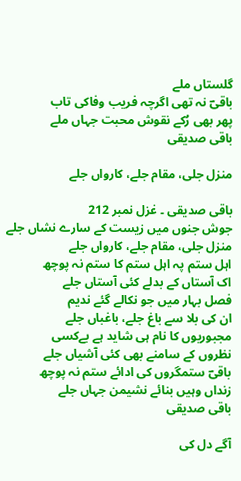گلستاں ملے
باقیؔ نہ تھی اگرچہ فریب وفاکی تاب
پھر بھی رُکے نقوش محبت جہاں ملے
باقی صدیقی

منزل جلی، مقام جلے، کارواں جلے

باقی صدیقی ۔ غزل نمبر 212
جوش جنوں میں زیست کے سارے نشاں جلے
منزل جلی، مقام جلے، کارواں جلے
اہل ستم پہ اہل ستم کا ستم نہ پوچھ
اک آستاں کے بدلے کئی آستاں جلے
فصل بہار میں جو نکالے گئے ندیم
ان کی بلا سے باغ جلے، باغباں جلے
مجبوریوں کا نام ہی شاید ہے بےکسی
نظروں کے سامنے بھی کئی آشیاں جلے
باقیؔ ستمگروں کی ادائے ستم نہ پوچھ
زنداں وہیں بنائے نشیمن جہاں جلے
باقی صدیقی

آگے دل کی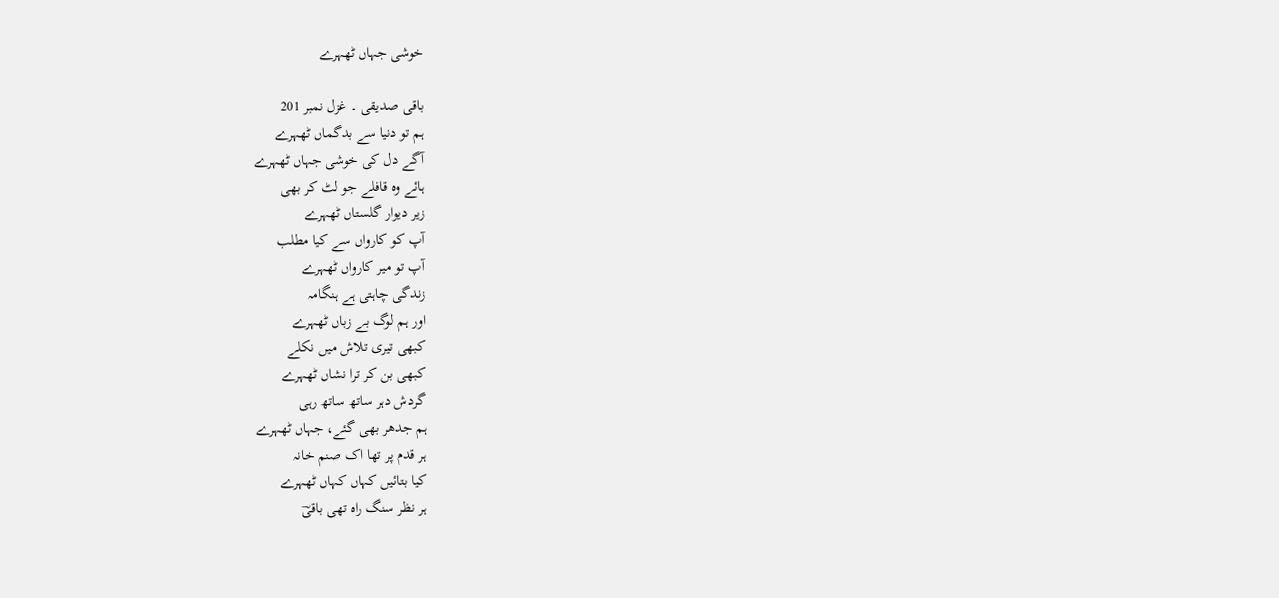خوشی جہاں ٹھہرے

باقی صدیقی ۔ غزل نمبر 201
ہم تو دنیا سے بدگماں ٹھہرے
آگے دل کی خوشی جہاں ٹھہرے
ہائے وہ قافلے جو لٹ کر بھی
زیر دیوار گلستاں ٹھہرے
آپ کو کارواں سے کیا مطلب
آپ تو میر کارواں ٹھہرے
زندگی چاہتی ہے ہنگامہ
اور ہم لوگ بے زباں ٹھہرے
کبھی تیری تلاش میں نکلے
کبھی بن کر ترا نشاں ٹھہرے
گردش دہر ساتھ ساتھ رہی
ہم جدھر بھی گئے، جہاں ٹھہرے
ہر قدم پر تھا اک صنم خانہ
کیا بتائیں کہاں کہاں ٹھہرے
ہر نظر سنگ راہ تھی باقیؔ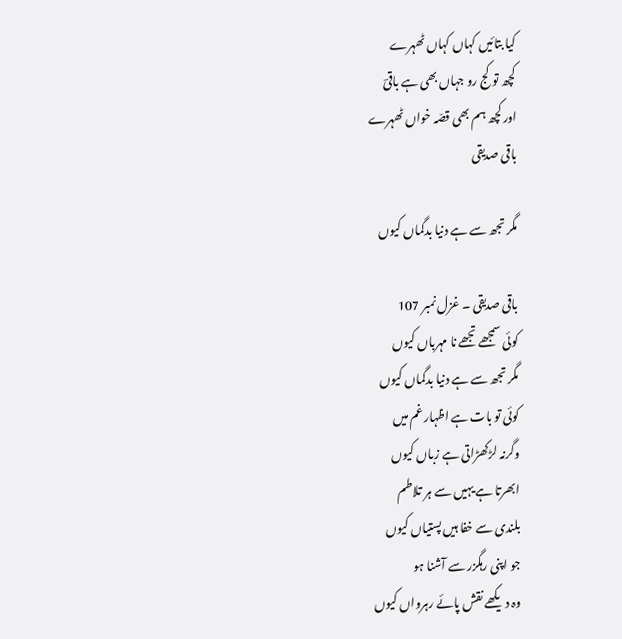کیا بتائیں کہاں کہاں ٹھہرے
کچھ تو کج رو جہاں بھی ہے باقیؔ
اور کچھ ہم بھی قصّہ خواں ٹھہرے
باقی صدیقی

مگر تجھ سے ہے دنیا بدگماں کیوں

باقی صدیقی ۔ غزل نمبر 107
کوئی سمجھے تجھے نا مہرباں کیوں
مگر تجھ سے ہے دنیا بدگماں کیوں
کوئی تو بات ہے اظہار غم میں
وگرنہ لڑکھڑاتی ہے زباں کیوں
ابھرتا ہے یہیں سے ہر تلاطم
بلندی سے خفا ہیں پستیاں کیوں
جو اپنی رہگزر سے آشنا ہو
وہ دیکھے نقش پائے رہرواں کیوں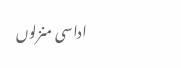اداسی منزلوں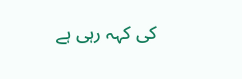کی کہہ رہی ہے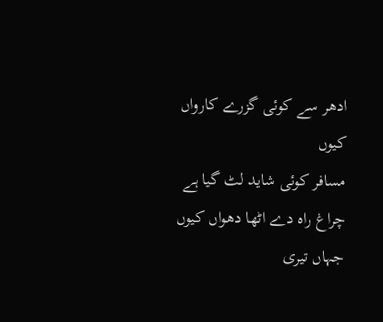ادھر سے کوئی گزرے کارواں کیوں
مسافر کوئی شاید لٹ گیا ہے
چراغ راہ دے اٹھا دھواں کیوں
جہاں تیری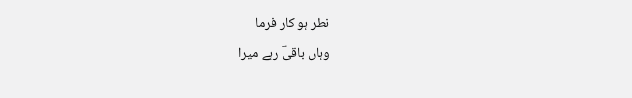نطر ہو کار فرما
وہاں باقیؔ رہے میرا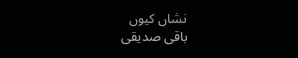نشاں کیوں
باقی صدیقی